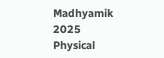Madhyamik 2025 Physical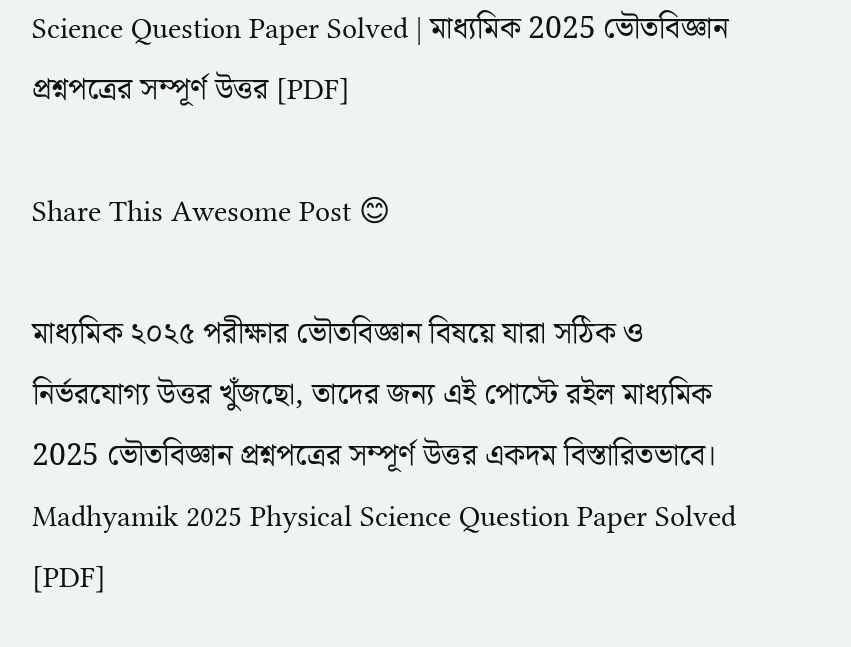Science Question Paper Solved | মাধ্যমিক 2025 ভৌতবিজ্ঞান প্রশ্নপত্রের সম্পূর্ণ উত্তর [PDF]

Share This Awesome Post 😊

মাধ্যমিক ২০২৫ পরীক্ষার ভৌতবিজ্ঞান বিষয়ে যারা সঠিক ও নির্ভরযোগ্য উত্তর খুঁজছো, তাদের জন্য এই পোস্টে রইল মাধ্যমিক 2025 ভৌতবিজ্ঞান প্রশ্নপত্রের সম্পূর্ণ উত্তর একদম বিস্তারিতভাবে। Madhyamik 2025 Physical Science Question Paper Solved [PDF]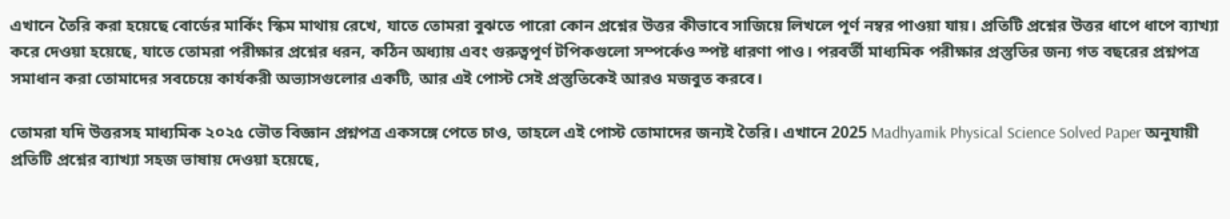এখানে তৈরি করা হয়েছে বোর্ডের মার্কিং স্কিম মাথায় রেখে, যাতে তোমরা বুঝতে পারো কোন প্রশ্নের উত্তর কীভাবে সাজিয়ে লিখলে পূর্ণ নম্বর পাওয়া যায়। প্রতিটি প্রশ্নের উত্তর ধাপে ধাপে ব্যাখ্যা করে দেওয়া হয়েছে, যাতে তোমরা পরীক্ষার প্রশ্নের ধরন, কঠিন অধ্যায় এবং গুরুত্বপূর্ণ টপিকগুলো সম্পর্কেও স্পষ্ট ধারণা পাও। পরবর্তী মাধ্যমিক পরীক্ষার প্রস্তুতির জন্য গত বছরের প্রশ্নপত্র সমাধান করা তোমাদের সবচেয়ে কার্যকরী অভ্যাসগুলোর একটি, আর এই পোস্ট সেই প্রস্তুতিকেই আরও মজবুত করবে।

তোমরা যদি উত্তরসহ মাধ্যমিক ২০২৫ ভৌত বিজ্ঞান প্রশ্নপত্র একসঙ্গে পেতে চাও, তাহলে এই পোস্ট তোমাদের জন্যই তৈরি। এখানে 2025 Madhyamik Physical Science Solved Paper অনুযায়ী প্রতিটি প্রশ্নের ব্যাখ্যা সহজ ভাষায় দেওয়া হয়েছে,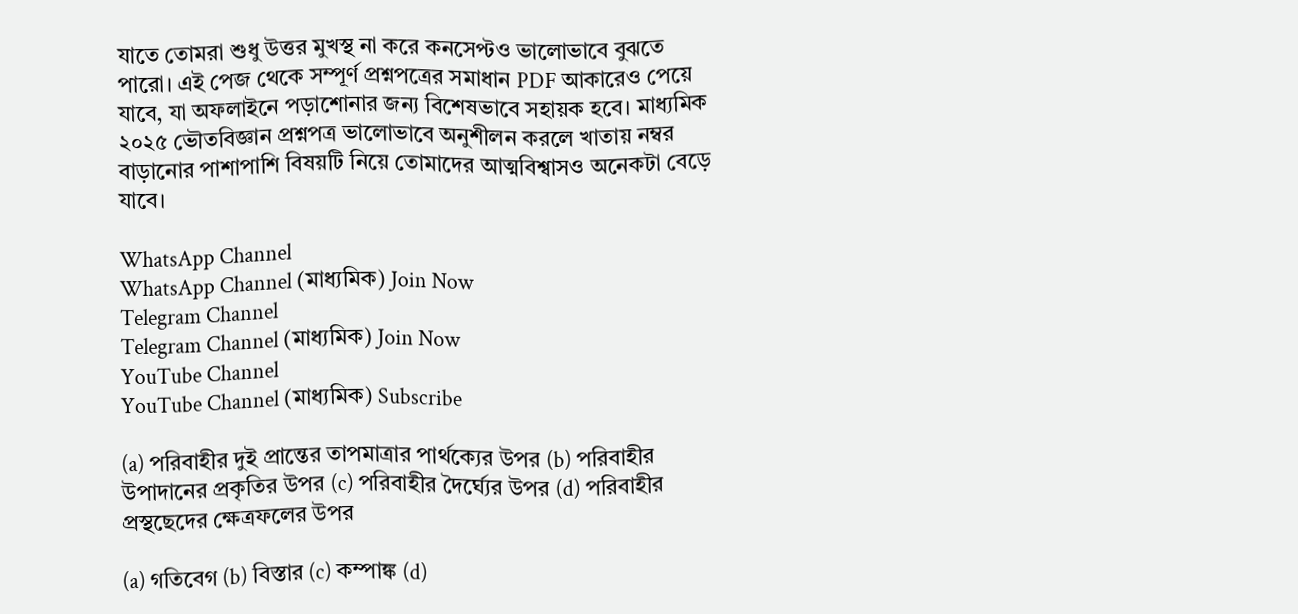যাতে তোমরা শুধু উত্তর মুখস্থ না করে কনসেপ্টও ভালোভাবে বুঝতে পারো। এই পেজ থেকে সম্পূর্ণ প্রশ্নপত্রের সমাধান PDF আকারেও পেয়ে যাবে, যা অফলাইনে পড়াশোনার জন্য বিশেষভাবে সহায়ক হবে। মাধ্যমিক ২০২৫ ভৌতবিজ্ঞান প্রশ্নপত্র ভালোভাবে অনুশীলন করলে খাতায় নম্বর বাড়ানোর পাশাপাশি বিষয়টি নিয়ে তোমাদের আত্মবিশ্বাসও অনেকটা বেড়ে যাবে।

WhatsApp Channel
WhatsApp Channel (মাধ্যমিক) Join Now
Telegram Channel
Telegram Channel (মাধ্যমিক) Join Now
YouTube Channel
YouTube Channel (মাধ্যমিক) Subscribe

(a) পরিবাহীর দুই প্রান্তের তাপমাত্রার পার্থক্যের উপর (b) পরিবাহীর উপাদানের প্রকৃতির উপর (c) পরিবাহীর দৈর্ঘ্যের উপর (d) পরিবাহীর প্রস্থছেদের ক্ষেত্রফলের উপর

(a) গতিবেগ (b) বিস্তার (c) কম্পাঙ্ক (d)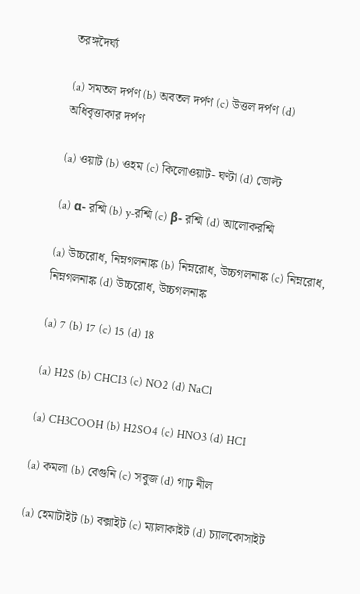তরঙ্গদৈর্ঘ্য

(a) সমতল দর্পণ (b) অবতল দর্পণ (c) উত্তল দর্পণ (d) অধিবৃত্তাকার দর্পণ

(a) ওয়াট (b) ওহম (c) কিলোওয়াট- ঘণ্টা (d) ভোল্ট

(a) α- রশ্মি (b) y-রশ্মি (c) β- রশ্মি (d) আলোকরশ্মি

(a) উচ্চরোধ, নিম্নগলনাঙ্ক (b) নিম্নরোধ, উচ্চগলনাঙ্ক (c) নিম্নরোধ, নিম্নগলনাঙ্ক (d) উচ্চরোধ, উচ্চগলনাঙ্ক

(a) 7 (b) 17 (c) 15 (d) 18

(a) H2S (b) CHCI3 (c) NO2 (d) NaCl

(a) CH3COOH (b) H2SO4 (c) HNO3 (d) HCI

(a) কমলা (b) বেগুনি (c) সবুজ (d) গাঢ় নীল

(a) হেমাটাইট (b) বক্সাইট (c) ম্যালাকাইট (d) চ্যালকোসাইট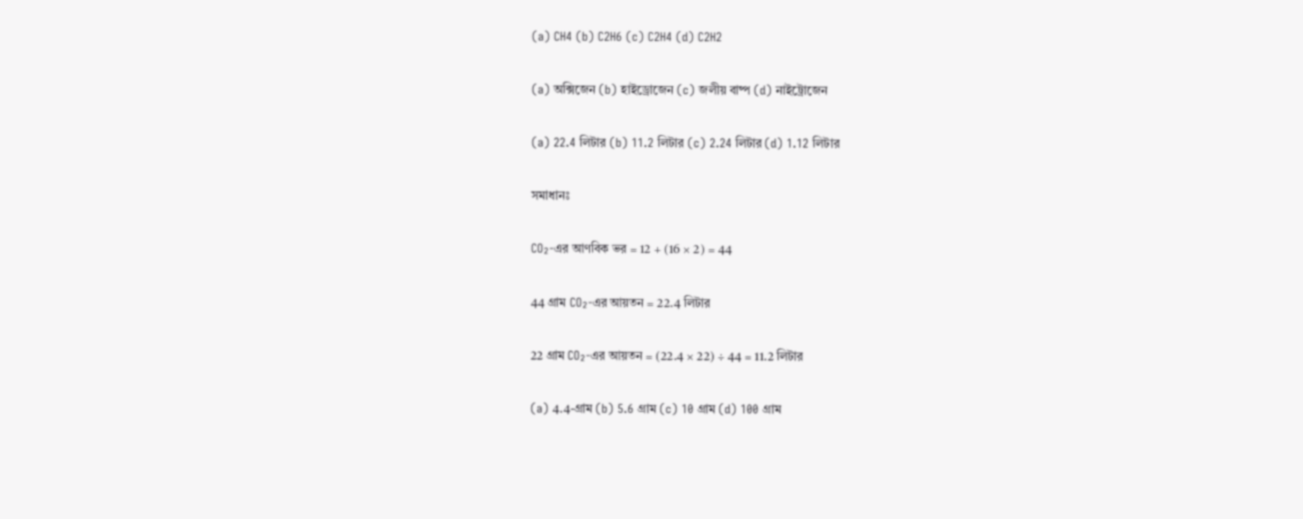(a) CH4 (b) C2H6 (c) C2H4 (d) C2H2

(a) অক্সিজেন (b) হাইড্রোজেন (c) জলীয় বাষ্প (d) নাইট্রোজেন

(a) 22.4 লিটার (b) 11.2 লিটার (c) 2.24 লিটার (d) 1.12 লিটার

সমাধানঃ

CO₂-এর আণবিক ভর = 12 + (16 × 2) = 44

44 গ্রাম CO₂-এর আয়তন = 22.4 লিটার

22 গ্রাম CO₂-এর আয়তন = (22.4 × 22) ÷ 44 = 11.2 লিটার

(a) 4.4-গ্রাম (b) 5.6 গ্রাম (c) 10 গ্রাম (d) 100 গ্রাম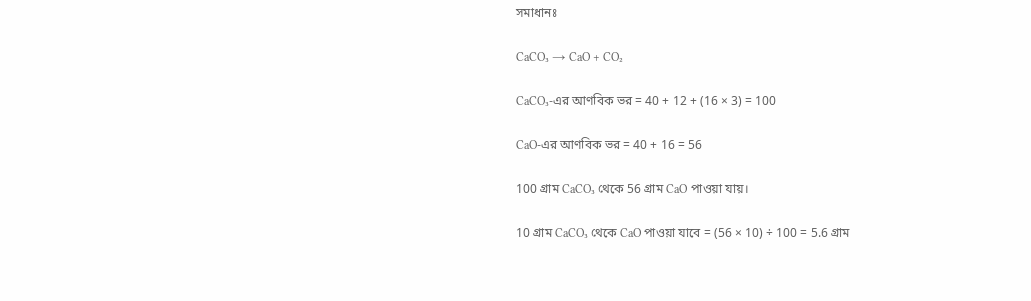সমাধানঃ

CaCO₃ → CaO + CO₂

CaCO₃-এর আণবিক ভর = 40 + 12 + (16 × 3) = 100

CaO-এর আণবিক ভর = 40 + 16 = 56

100 গ্রাম CaCO₃ থেকে 56 গ্রাম CaO পাওয়া যায়।

10 গ্রাম CaCO₃ থেকে CaO পাওয়া যাবে = (56 × 10) ÷ 100 = 5.6 গ্রাম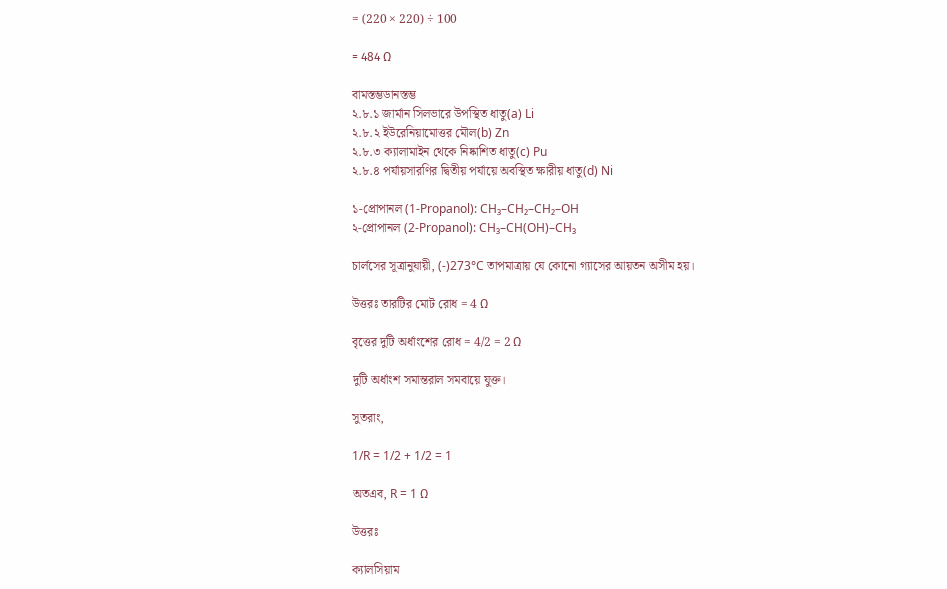= (220 × 220) ÷ 100

= 484 Ω

বামস্তম্ভডানস্তম্ভ
২.৮.১ জার্মান সিলভারে উপস্থিত ধাতু(a) Li
২.৮.২ ইউরেনিয়ামোত্তর মৌল(b) Zn
২.৮.৩ ক্যালামাইন থেকে নিষ্কাশিত ধাতু(c) Pu
২.৮.৪ পর্যায়সারণির দ্বিতীয় পর্যায়ে অবস্থিত ক্ষারীয় ধাতু(d) Ni

১-প্রোপানল (1-Propanol): CH₃–CH₂–CH₂–OH
২-প্রোপানল (2-Propanol): CH₃–CH(OH)–CH₃

চার্লসের সূত্রানুযায়ী, (-)273°C তাপমাত্রায় যে কোনো গ্যাসের আয়তন অসীম হয়।

উত্তরঃ তারটির মোট রোধ = 4 Ω

বৃত্তের দুটি অর্ধাংশের রোধ = 4/2 = 2 Ω

দুটি অর্ধাংশ সমান্তরাল সমবায়ে যুক্ত।

সুতরাং,

1/R = 1/2 + 1/2 = 1

অতএব, R = 1 Ω

উত্তরঃ

ক্যালসিয়াম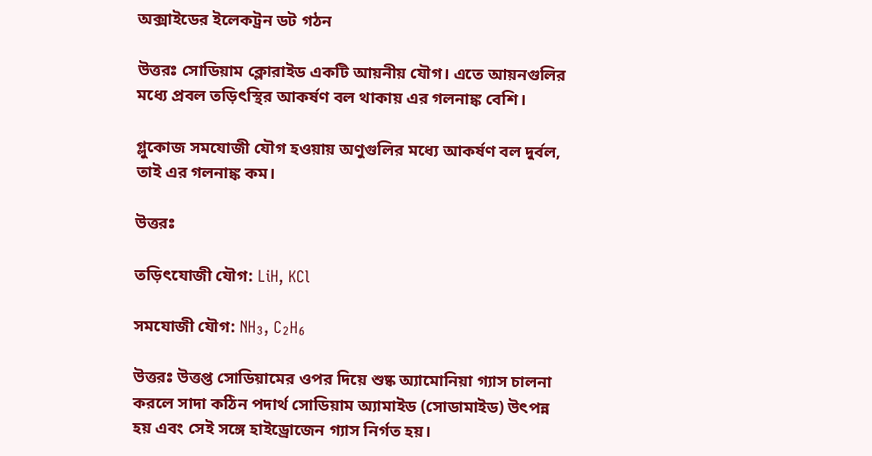অক্সাইডের ইলেকট্রন ডট গঠন

উত্তরঃ সোডিয়াম ক্লোরাইড একটি আয়নীয় যৌগ। এতে আয়নগুলির মধ্যে প্রবল তড়িৎস্থির আকর্ষণ বল থাকায় এর গলনাঙ্ক বেশি।

গ্লুকোজ সমযোজী যৌগ হওয়ায় অণুগুলির মধ্যে আকর্ষণ বল দুর্বল, তাই এর গলনাঙ্ক কম।

উত্তরঃ

তড়িৎযোজী যৌগ: LiH, KCl

সমযোজী যৌগ: NH₃, C₂H₆

উত্তরঃ উত্তপ্ত সোডিয়ামের ওপর দিয়ে শুষ্ক অ্যামোনিয়া গ্যাস চালনা করলে সাদা কঠিন পদার্থ সোডিয়াম অ্যামাইড (সোডামাইড) উৎপন্ন হয় এবং সেই সঙ্গে হাইড্রোজেন গ্যাস নির্গত হয়।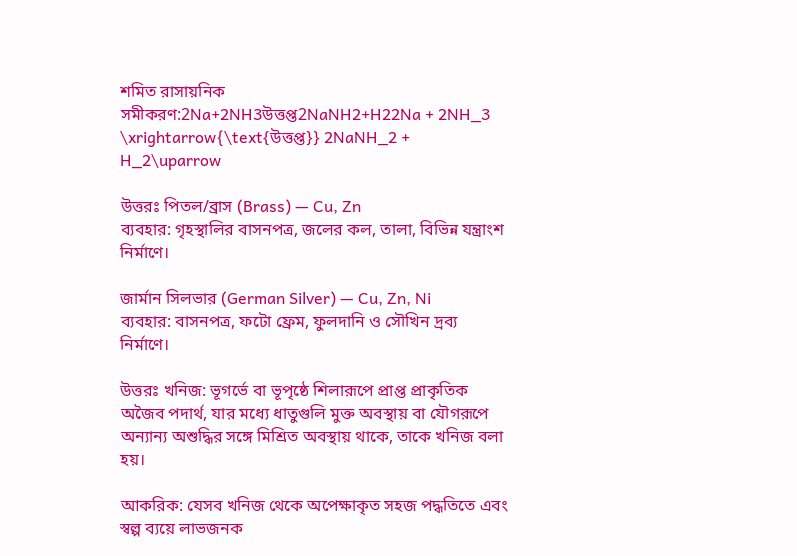শমিত রাসায়নিক সমীকরণ:2Na+2NH3উত্তপ্ত2NaNH2+H22Na + 2NH_3 \xrightarrow{\text{উত্তপ্ত}} 2NaNH_2 + H_2\uparrow

উত্তরঃ পিতল/ব্রাস (Brass) — Cu, Zn
ব্যবহার: গৃহস্থালির বাসনপত্র, জলের কল, তালা, বিভিন্ন যন্ত্রাংশ নির্মাণে।

জার্মান সিলভার (German Silver) — Cu, Zn, Ni
ব্যবহার: বাসনপত্র, ফটো ফ্রেম, ফুলদানি ও সৌখিন দ্রব্য নির্মাণে।

উত্তরঃ খনিজ: ভূগর্ভে বা ভূপৃষ্ঠে শিলারূপে প্রাপ্ত প্রাকৃতিক অজৈব পদার্থ, যার মধ্যে ধাতুগুলি মুক্ত অবস্থায় বা যৌগরূপে অন্যান্য অশুদ্ধির সঙ্গে মিশ্রিত অবস্থায় থাকে, তাকে খনিজ বলা হয়।

আকরিক: যেসব খনিজ থেকে অপেক্ষাকৃত সহজ পদ্ধতিতে এবং স্বল্প ব্যয়ে লাভজনক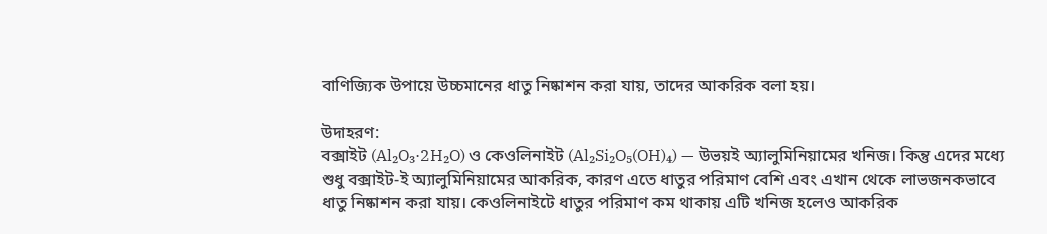বাণিজ্যিক উপায়ে উচ্চমানের ধাতু নিষ্কাশন করা যায়, তাদের আকরিক বলা হয়।

উদাহরণ:
বক্সাইট (Al₂O₃·2H₂O) ও কেওলিনাইট (Al₂Si₂O₅(OH)₄) — উভয়ই অ্যালুমিনিয়ামের খনিজ। কিন্তু এদের মধ্যে শুধু বক্সাইট-ই অ্যালুমিনিয়ামের আকরিক, কারণ এতে ধাতুর পরিমাণ বেশি এবং এখান থেকে লাভজনকভাবে ধাতু নিষ্কাশন করা যায়। কেওলিনাইটে ধাতুর পরিমাণ কম থাকায় এটি খনিজ হলেও আকরিক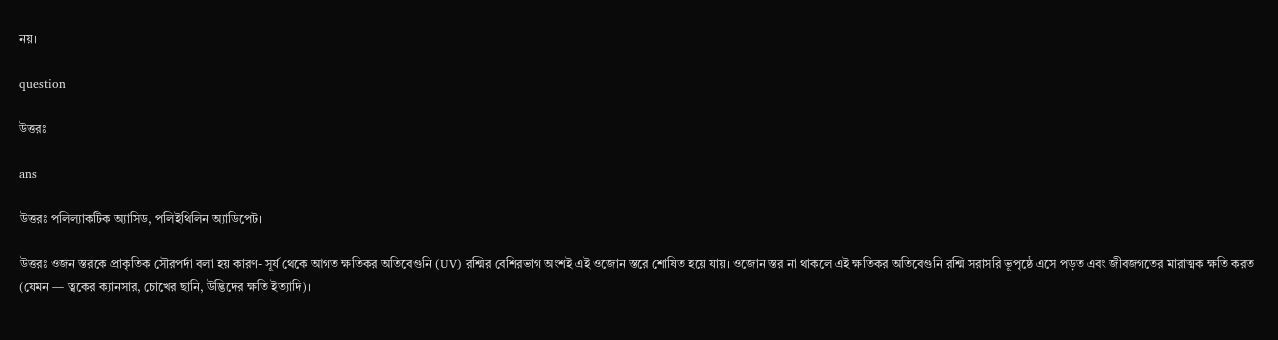নয়।

question

উত্তরঃ

ans

উত্তরঃ পলিল্যাকটিক অ্যাসিড, পলিইথিলিন অ্যাডিপেট।

উত্তরঃ ওজন স্তরকে প্রাকৃতিক সৌরপর্দা বলা হয় কারণ- সূর্য থেকে আগত ক্ষতিকর অতিবেগুনি (UV) রশ্মির বেশিরভাগ অংশই এই ওজোন স্তরে শোষিত হয়ে যায়। ওজোন স্তর না থাকলে এই ক্ষতিকর অতিবেগুনি রশ্মি সরাসরি ভূপৃষ্ঠে এসে পড়ত এবং জীবজগতের মারাত্মক ক্ষতি করত (যেমন — ত্বকের ক্যানসার, চোখের ছানি, উদ্ভিদের ক্ষতি ইত্যাদি)।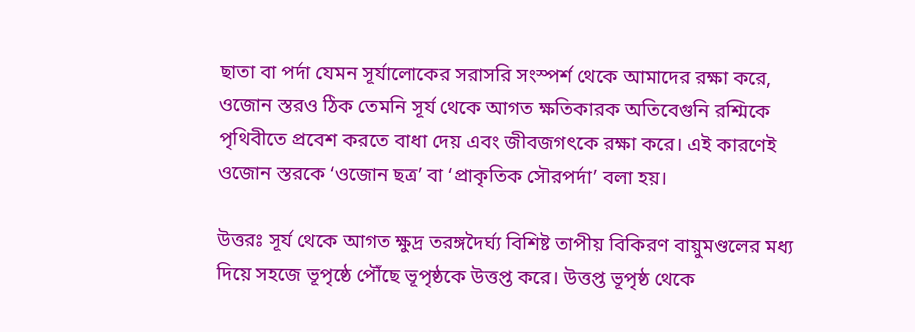ছাতা বা পর্দা যেমন সূর্যালোকের সরাসরি সংস্পর্শ থেকে আমাদের রক্ষা করে, ওজোন স্তরও ঠিক তেমনি সূর্য থেকে আগত ক্ষতিকারক অতিবেগুনি রশ্মিকে পৃথিবীতে প্রবেশ করতে বাধা দেয় এবং জীবজগৎকে রক্ষা করে। এই কারণেই ওজোন স্তরকে ‘ওজোন ছত্র’ বা ‘প্রাকৃতিক সৌরপর্দা’ বলা হয়।

উত্তরঃ সূর্য থেকে আগত ক্ষুদ্র তরঙ্গদৈর্ঘ্য বিশিষ্ট তাপীয় বিকিরণ বায়ুমণ্ডলের মধ্য দিয়ে সহজে ভূপৃষ্ঠে পৌঁছে ভূপৃষ্ঠকে উত্তপ্ত করে। উত্তপ্ত ভূপৃষ্ঠ থেকে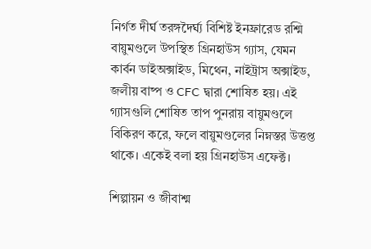নির্গত দীর্ঘ তরঙ্গদৈর্ঘ্য বিশিষ্ট ইনফ্রারেড রশ্মি বায়ুমণ্ডলে উপস্থিত গ্রিনহাউস গ্যাস, যেমন কার্বন ডাইঅক্সাইড, মিথেন, নাইট্রাস অক্সাইড, জলীয় বাষ্প ও CFC দ্বারা শোষিত হয়। এই গ্যাসগুলি শোষিত তাপ পুনরায় বায়ুমণ্ডলে বিকিরণ করে, ফলে বায়ুমণ্ডলের নিম্নস্তর উত্তপ্ত থাকে। একেই বলা হয় গ্রিনহাউস এফেক্ট।

শিল্পায়ন ও জীবাশ্ম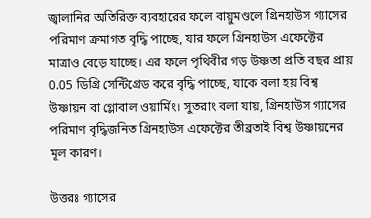জ্বালানির অতিরিক্ত ব্যবহারের ফলে বায়ুমণ্ডলে গ্রিনহাউস গ্যাসের পরিমাণ ক্রমাগত বৃদ্ধি পাচ্ছে, যার ফলে গ্রিনহাউস এফেক্টের মাত্রাও বেড়ে যাচ্ছে। এর ফলে পৃথিবীর গড় উষ্ণতা প্রতি বছর প্রায় 0.05 ডিগ্রি সেন্টিগ্রেড করে বৃদ্ধি পাচ্ছে, যাকে বলা হয় বিশ্ব উষ্ণায়ন বা গ্লোবাল ওয়ার্মিং। সুতরাং বলা যায়, গ্রিনহাউস গ্যাসের পরিমাণ বৃদ্ধিজনিত গ্রিনহাউস এফেক্টের তীব্রতাই বিশ্ব উষ্ণায়নের মূল কারণ।

উত্তরঃ গ্যাসের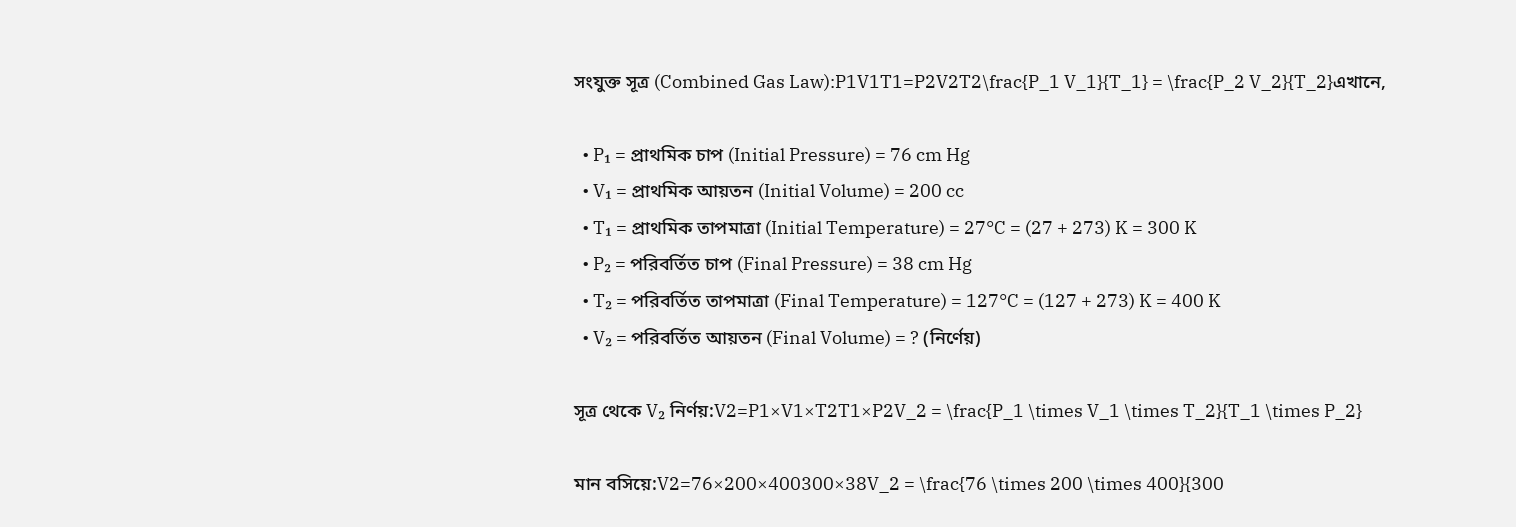সংযুক্ত সূত্র (Combined Gas Law):P1V1T1=P2V2T2\frac{P_1 V_1}{T_1} = \frac{P_2 V_2}{T_2}এখানে,

  • P₁ = প্রাথমিক চাপ (Initial Pressure) = 76 cm Hg
  • V₁ = প্রাথমিক আয়তন (Initial Volume) = 200 cc
  • T₁ = প্রাথমিক তাপমাত্রা (Initial Temperature) = 27°C = (27 + 273) K = 300 K
  • P₂ = পরিবর্তিত চাপ (Final Pressure) = 38 cm Hg
  • T₂ = পরিবর্তিত তাপমাত্রা (Final Temperature) = 127°C = (127 + 273) K = 400 K
  • V₂ = পরিবর্তিত আয়তন (Final Volume) = ? (নির্ণেয়)

সূত্র থেকে V₂ নির্ণয়:V2=P1×V1×T2T1×P2V_2 = \frac{P_1 \times V_1 \times T_2}{T_1 \times P_2}

মান বসিয়ে:V2=76×200×400300×38V_2 = \frac{76 \times 200 \times 400}{300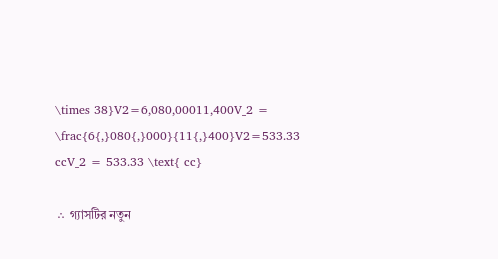\times 38}V2=6,080,00011,400V_2 = \frac{6{,}080{,}000}{11{,}400}V2=533.33 ccV_2 = 533.33 \text{ cc}

∴ গ্যাসটির নতুন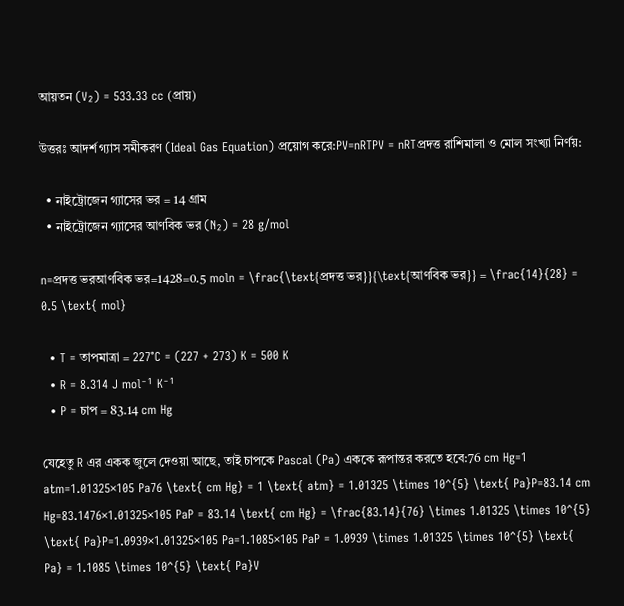আয়তন (V₂) = 533.33 cc (প্রায়)

উত্তরঃ আদর্শ গ্যাস সমীকরণ (Ideal Gas Equation) প্রয়োগ করে:PV=nRTPV = nRTপ্রদত্ত রাশিমালা ও মোল সংখ্যা নির্ণয়:

  • নাইট্রোজেন গ্যাসের ভর = 14 গ্রাম
  • নাইট্রোজেন গ্যাসের আণবিক ভর (N₂) = 28 g/mol

n=প্রদত্ত ভরআণবিক ভর=1428=0.5 moln = \frac{\text{প্রদত্ত ভর}}{\text{আণবিক ভর}} = \frac{14}{28} = 0.5 \text{ mol}

  • T = তাপমাত্রা = 227°C = (227 + 273) K = 500 K
  • R = 8.314 J mol⁻¹ K⁻¹
  • P = চাপ = 83.14 cm Hg

যেহেতু R এর একক জুলে দেওয়া আছে, তাই চাপকে Pascal (Pa) এককে রূপান্তর করতে হবে:76 cm Hg=1 atm=1.01325×105 Pa76 \text{ cm Hg} = 1 \text{ atm} = 1.01325 \times 10^{5} \text{ Pa}P=83.14 cm Hg=83.1476×1.01325×105 PaP = 83.14 \text{ cm Hg} = \frac{83.14}{76} \times 1.01325 \times 10^{5} \text{ Pa}P=1.0939×1.01325×105 Pa=1.1085×105 PaP = 1.0939 \times 1.01325 \times 10^{5} \text{ Pa} = 1.1085 \times 10^{5} \text{ Pa}V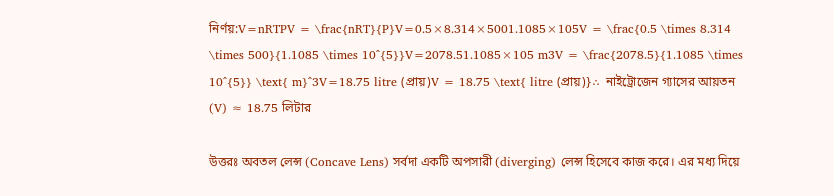নির্ণয়:V=nRTPV = \frac{nRT}{P}V=0.5×8.314×5001.1085×105V = \frac{0.5 \times 8.314 \times 500}{1.1085 \times 10^{5}}V=2078.51.1085×105 m3V = \frac{2078.5}{1.1085 \times 10^{5}} \text{ m}^3V=18.75 litre (প্রায়)V = 18.75 \text{ litre (প্রায়)}∴ নাইট্রোজেন গ্যাসের আয়তন (V) ≈ 18.75 লিটার

উত্তরঃ অবতল লেন্স (Concave Lens) সর্বদা একটি অপসারী (diverging) লেন্স হিসেবে কাজ করে। এর মধ্য দিয়ে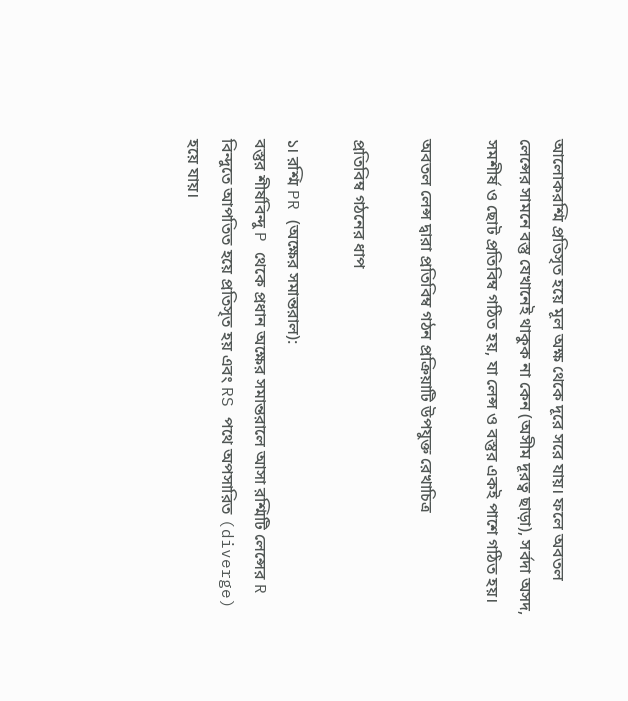আলোকরশ্মি প্রতিসৃত হয়ে মূল অক্ষ থেকে দূরে সরে যায়। ফলে অবতল লেন্সের সামনে বস্তু যেখানেই থাকুক না কেন (অসীম দূরত্ব ছাড়া), সর্বদা অসদ, সমশীর্ষ ও ছোট প্রতিবিম্ব গঠিত হয়, যা লেন্স ও বস্তুর একই পাশে গঠিত হয়।

অবতল লেন্স দ্বারা প্রতিবিম্ব গঠন প্রক্রিয়াটি উপযুক্ত রেখাচিত্র

প্রতিবিম্ব গঠনের ধাপ

১। রশ্মি PR (অক্ষের সমান্তরাল):
বস্তুর শীর্ষবিন্দু P থেকে প্রধান অক্ষের সমান্তরালে আসা রশ্মিটি লেন্সের R বিন্দুতে আপতিত হয়ে প্রতিসৃত হয় এবং RS পথে অপসারিত (diverge) হয়ে যায়।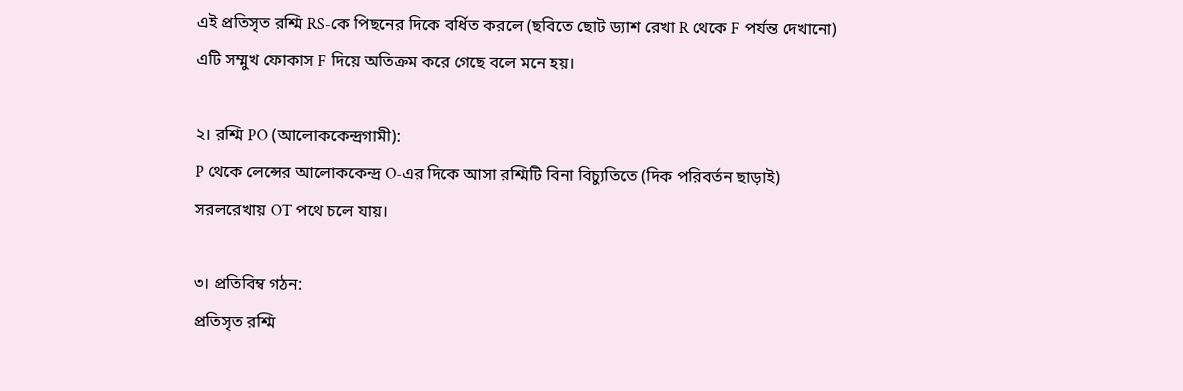এই প্রতিসৃত রশ্মি RS-কে পিছনের দিকে বর্ধিত করলে (ছবিতে ছোট ড্যাশ রেখা R থেকে F পর্যন্ত দেখানো) এটি সম্মুখ ফোকাস F দিয়ে অতিক্রম করে গেছে বলে মনে হয়।

২। রশ্মি PO (আলোককেন্দ্রগামী):
P থেকে লেন্সের আলোককেন্দ্র O-এর দিকে আসা রশ্মিটি বিনা বিচ্যুতিতে (দিক পরিবর্তন ছাড়াই) সরলরেখায় OT পথে চলে যায়।

৩। প্রতিবিম্ব গঠন:
প্রতিসৃত রশ্মি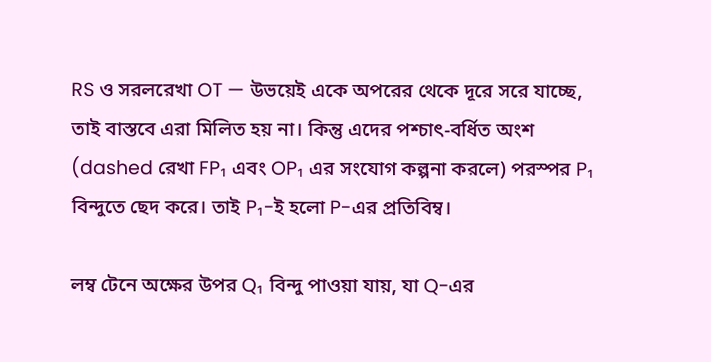RS ও সরলরেখা OT — উভয়েই একে অপরের থেকে দূরে সরে যাচ্ছে, তাই বাস্তবে এরা মিলিত হয় না। কিন্তু এদের পশ্চাৎ-বর্ধিত অংশ (dashed রেখা FP₁ এবং OP₁ এর সংযোগ কল্পনা করলে) পরস্পর P₁ বিন্দুতে ছেদ করে। তাই P₁-ই হলো P-এর প্রতিবিম্ব।

লম্ব টেনে অক্ষের উপর Q₁ বিন্দু পাওয়া যায়, যা Q-এর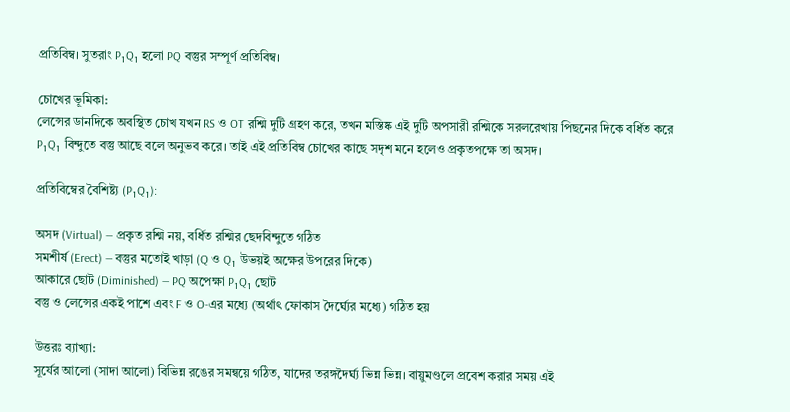প্রতিবিম্ব। সুতরাং P₁Q₁ হলো PQ বস্তুর সম্পূর্ণ প্রতিবিম্ব।

চোখের ভূমিকা:
লেন্সের ডানদিকে অবস্থিত চোখ যখন RS ও OT রশ্মি দুটি গ্রহণ করে, তখন মস্তিষ্ক এই দুটি অপসারী রশ্মিকে সরলরেখায় পিছনের দিকে বর্ধিত করে P₁Q₁ বিন্দুতে বস্তু আছে বলে অনুভব করে। তাই এই প্রতিবিম্ব চোখের কাছে সদৃশ মনে হলেও প্রকৃতপক্ষে তা অসদ।

প্রতিবিম্বের বৈশিষ্ট্য (P₁Q₁):

অসদ (Virtual) — প্রকৃত রশ্মি নয়, বর্ধিত রশ্মির ছেদবিন্দুতে গঠিত
সমশীর্ষ (Erect) — বস্তুর মতোই খাড়া (Q ও Q₁ উভয়ই অক্ষের উপরের দিকে)
আকারে ছোট (Diminished) — PQ অপেক্ষা P₁Q₁ ছোট
বস্তু ও লেন্সের একই পাশে এবং F ও O-এর মধ্যে (অর্থাৎ ফোকাস দৈর্ঘ্যের মধ্যে) গঠিত হয়

উত্তরঃ ব্যাখ্যা:
সূর্যের আলো (সাদা আলো) বিভিন্ন রঙের সমন্বয়ে গঠিত, যাদের তরঙ্গদৈর্ঘ্য ভিন্ন ভিন্ন। বায়ুমণ্ডলে প্রবেশ করার সময় এই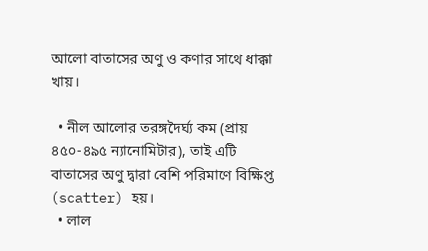আলো বাতাসের অণু ও কণার সাথে ধাক্কা খায়।

  • নীল আলোর তরঙ্গদৈর্ঘ্য কম (প্রায় ৪৫০-৪৯৫ ন্যানোমিটার), তাই এটি বাতাসের অণু দ্বারা বেশি পরিমাণে বিক্ষিপ্ত (scatter) হয়।
  • লাল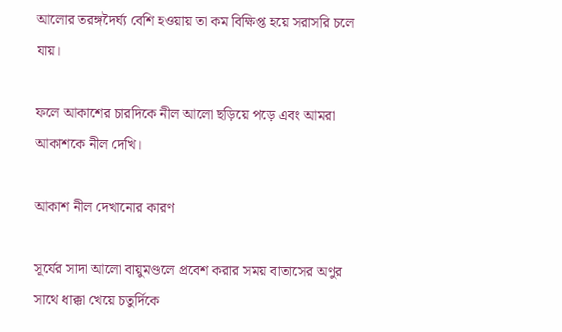আলোর তরঙ্গদৈর্ঘ্য বেশি হওয়ায় তা কম বিক্ষিপ্ত হয়ে সরাসরি চলে যায়।

ফলে আকাশের চারদিকে নীল আলো ছড়িয়ে পড়ে এবং আমরা আকাশকে নীল দেখি।

আকাশ নীল দেখানোর কারণ

সূর্যের সাদা আলো বায়ুমণ্ডলে প্রবেশ করার সময় বাতাসের অণুর সাথে ধাক্কা খেয়ে চতুর্দিকে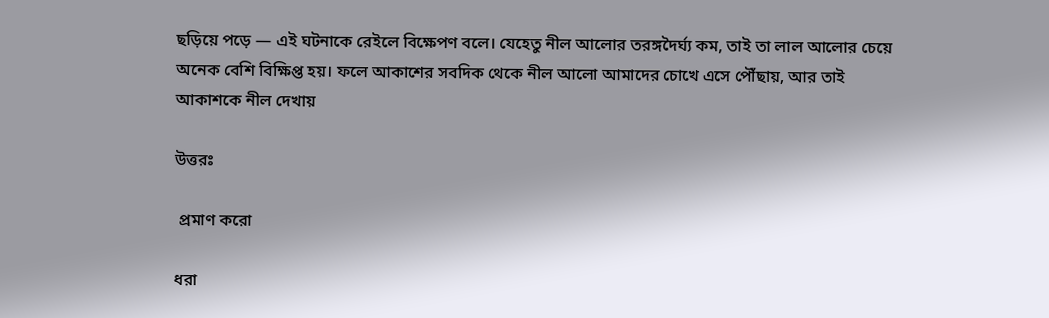ছড়িয়ে পড়ে — এই ঘটনাকে রেইলে বিক্ষেপণ বলে। যেহেতু নীল আলোর তরঙ্গদৈর্ঘ্য কম, তাই তা লাল আলোর চেয়ে অনেক বেশি বিক্ষিপ্ত হয়। ফলে আকাশের সবদিক থেকে নীল আলো আমাদের চোখে এসে পৌঁছায়, আর তাই আকাশকে নীল দেখায়

উত্তরঃ

 প্রমাণ করো

ধরা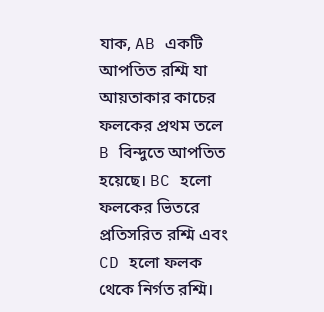যাক, AB একটি আপতিত রশ্মি যা আয়তাকার কাচের ফলকের প্রথম তলে B বিন্দুতে আপতিত হয়েছে। BC হলো ফলকের ভিতরে প্রতিসরিত রশ্মি এবং CD হলো ফলক থেকে নির্গত রশ্মি।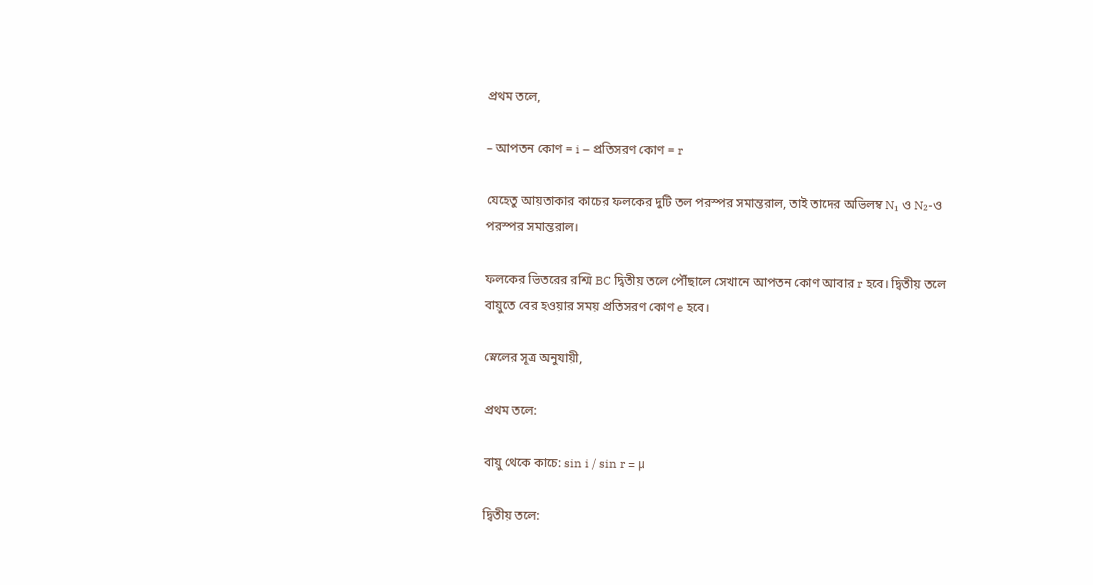প্রথম তলে,

– আপতন কোণ = i – প্রতিসরণ কোণ = r

যেহেতু আয়তাকার কাচের ফলকের দুটি তল পরস্পর সমান্তরাল, তাই তাদের অভিলম্ব N₁ ও N₂-ও পরস্পর সমান্তরাল।

ফলকের ভিতরের রশ্মি BC দ্বিতীয় তলে পৌঁছালে সেখানে আপতন কোণ আবার r হবে। দ্বিতীয় তলে বায়ুতে বের হওয়ার সময় প্রতিসরণ কোণ e হবে।

স্নেলের সূত্র অনুযায়ী,

প্রথম তলে:

বায়ু থেকে কাচে: sin i / sin r = μ

দ্বিতীয় তলে: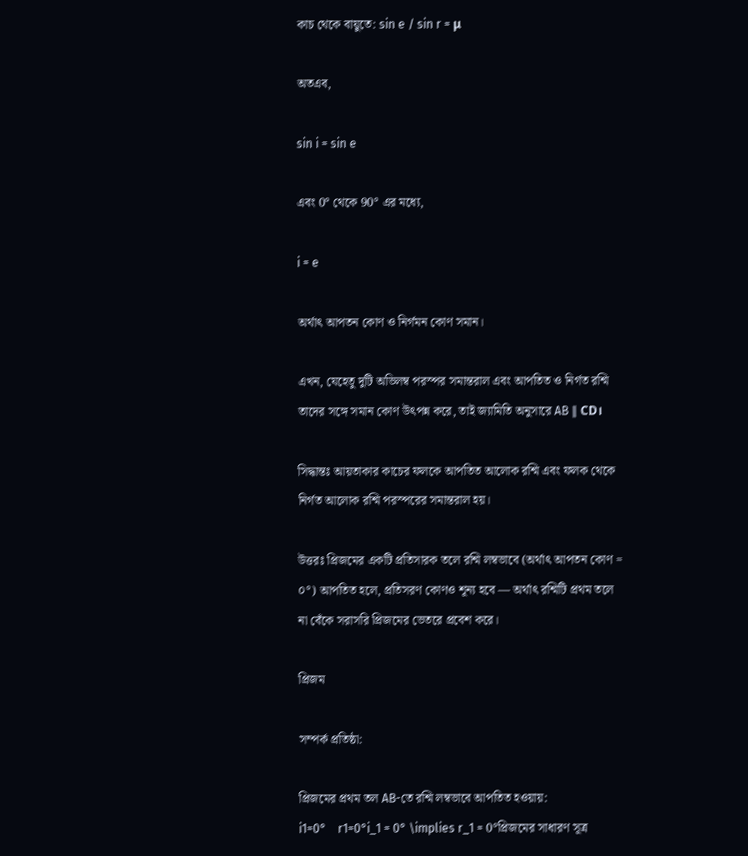কাচ থেকে বায়ুতে: sin e / sin r = μ

অতএব,

sin i = sin e

এবং 0° থেকে 90° এর মধ্যে,

i = e

অর্থাৎ আপতন কোণ ও নির্গমন কোণ সমান।

এখন, যেহেতু দুটি অভিলম্ব পরস্পর সমান্তরাল এবং আপতিত ও নির্গত রশ্মি তাদের সঙ্গে সমান কোণ উৎপন্ন করে, তাই জ্যামিতি অনুসারে AB ∥ CD।

সিদ্ধান্তঃ আয়তাকার কাচের ফলকে আপতিত আলোক রশ্মি এবং ফলক থেকে নির্গত আলোক রশ্মি পরস্পরের সমান্তরাল হয়।

উত্তরঃ প্রিজমের একটি প্রতিসারক তলে রশ্মি লম্বভাবে (অর্থাৎ আপতন কোণ = ০°) আপতিত হলে, প্রতিসরণ কোণও শূন্য হবে — অর্থাৎ রশ্মিটি প্রথম তলে না বেঁকে সরাসরি প্রিজমের ভেতরে প্রবেশ করে।

প্রিজম

সম্পর্ক প্রতিষ্ঠা:

প্রিজমের প্রথম তল AB-তে রশ্মি লম্বভাবে আপতিত হওয়ায়:
i1=0°    r1=0°i_1 = 0° \implies r_1 = 0°প্রিজমের সাধারণ সূত্র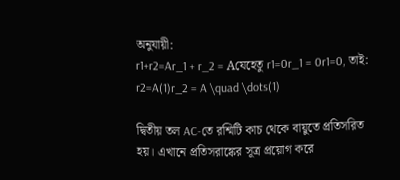অনুযায়ী:
r1+r2=Ar_1 + r_2 = Aযেহেতু r1=0r_1 = 0r1=0, তাই:
r2=A(1)r_2 = A \quad \dots(1)

দ্বিতীয় তল AC-তে রশ্মিটি কাচ থেকে বায়ুতে প্রতিসরিত হয়। এখানে প্রতিসরাঙ্কের সূত্র প্রয়োগ করে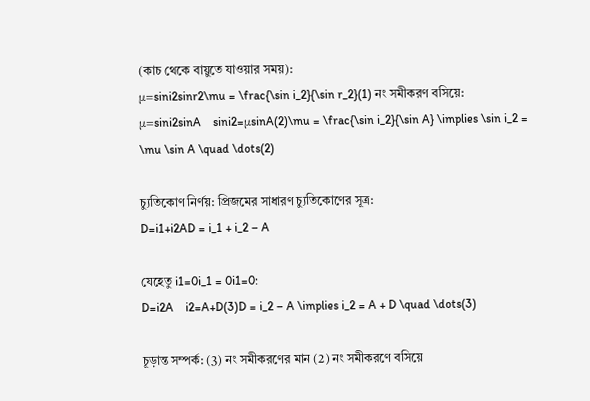(কাচ থেকে বায়ুতে যাওয়ার সময়):
μ=sini2sinr2\mu = \frac{\sin i_2}{\sin r_2}(1) নং সমীকরণ বসিয়ে:
μ=sini2sinA    sini2=μsinA(2)\mu = \frac{\sin i_2}{\sin A} \implies \sin i_2 = \mu \sin A \quad \dots(2)

চ্যুতিকোণ নির্ণয়: প্রিজমের সাধারণ চ্যুতিকোণের সূত্র:
D=i1+i2AD = i_1 + i_2 – A

যেহেতু i1=0i_1 = 0i1=0:
D=i2A    i2=A+D(3)D = i_2 – A \implies i_2 = A + D \quad \dots(3)

চূড়ান্ত সম্পর্ক: (3) নং সমীকরণের মান (2) নং সমীকরণে বসিয়ে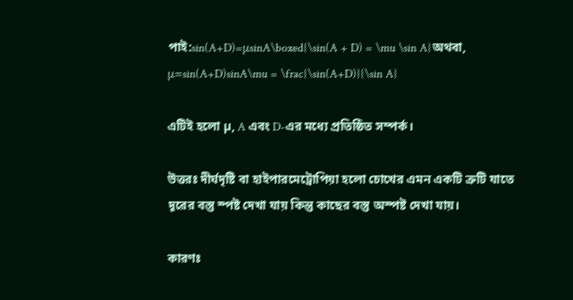পাই:sin(A+D)=μsinA\boxed{\sin(A + D) = \mu \sin A}অথবা,
μ=sin(A+D)sinA\mu = \frac{\sin(A+D)}{\sin A}

এটিই হলো µ, A এবং D-এর মধ্যে প্রতিষ্ঠিত সম্পর্ক।

উত্তরঃ দীর্ঘদৃষ্টি বা হাইপারমেট্রোপিয়া হলো চোখের এমন একটি ত্রুটি যাতে দূরের বস্তু স্পষ্ট দেখা যায় কিন্তু কাছের বস্তু অস্পষ্ট দেখা যায়।

কারণঃ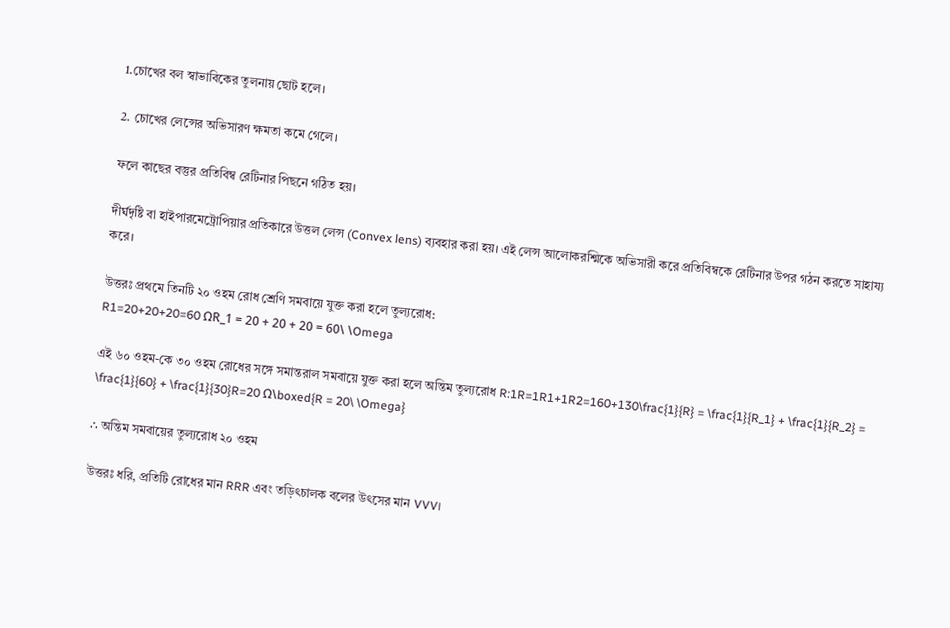1.চোখের বল স্বাভাবিকের তুলনায় ছোট হলে।

2. চোখের লেন্সের অভিসারণ ক্ষমতা কমে গেলে।

ফলে কাছের বস্তুর প্রতিবিম্ব রেটিনার পিছনে গঠিত হয়।

দীর্ঘদৃষ্টি বা হাইপারমেট্রোপিয়ার প্রতিকারে উত্তল লেন্স (Convex lens) ব্যবহার করা হয়। এই লেন্স আলোকরশ্মিকে অভিসারী করে প্রতিবিম্বকে রেটিনার উপর গঠন করতে সাহায্য করে।

উত্তরঃ প্রথমে তিনটি ২০ ওহম রোধ শ্রেণি সমবায়ে যুক্ত করা হলে তুল্যরোধ:
R1=20+20+20=60 ΩR_1 = 20 + 20 + 20 = 60\ \Omega

এই ৬০ ওহম-কে ৩০ ওহম রোধের সঙ্গে সমান্তরাল সমবায়ে যুক্ত করা হলে অন্তিম তুল্যরোধ R:1R=1R1+1R2=160+130\frac{1}{R} = \frac{1}{R_1} + \frac{1}{R_2} = \frac{1}{60} + \frac{1}{30}R=20 Ω\boxed{R = 20\ \Omega}

∴ অন্তিম সমবায়ের তুল্যরোধ ২০ ওহম

উত্তরঃ ধরি, প্রতিটি রোধের মান RRR এবং তড়িৎচালক বলের উৎসের মান VVV।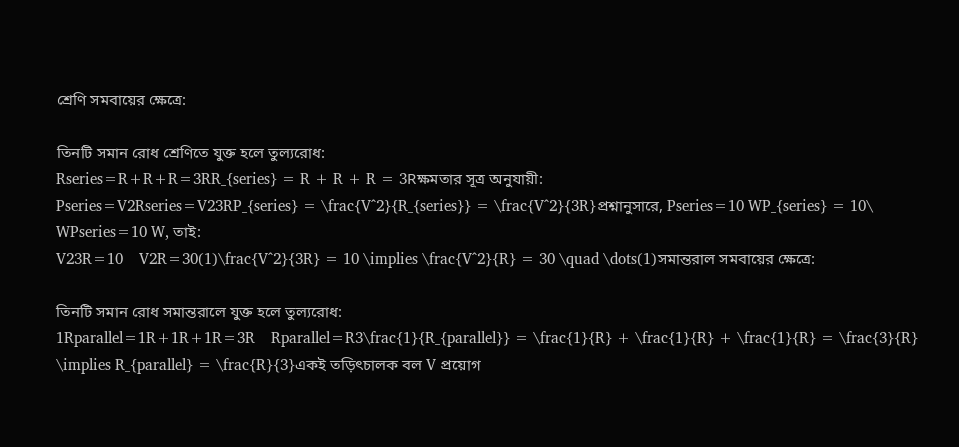শ্রেণি সমবায়ের ক্ষেত্রে:

তিনটি সমান রোধ শ্রেণিতে যুক্ত হলে তুল্যরোধ:
Rseries=R+R+R=3RR_{series} = R + R + R = 3Rক্ষমতার সূত্র অনুযায়ী:
Pseries=V2Rseries=V23RP_{series} = \frac{V^2}{R_{series}} = \frac{V^2}{3R}প্রশ্নানুসারে, Pseries=10 WP_{series} = 10\ WPseries=10 W, তাই:
V23R=10    V2R=30(1)\frac{V^2}{3R} = 10 \implies \frac{V^2}{R} = 30 \quad \dots(1)সমান্তরাল সমবায়ের ক্ষেত্রে:

তিনটি সমান রোধ সমান্তরালে যুক্ত হলে তুল্যরোধ:
1Rparallel=1R+1R+1R=3R    Rparallel=R3\frac{1}{R_{parallel}} = \frac{1}{R} + \frac{1}{R} + \frac{1}{R} = \frac{3}{R} \implies R_{parallel} = \frac{R}{3}একই তড়িৎচালক বল V প্রয়োগ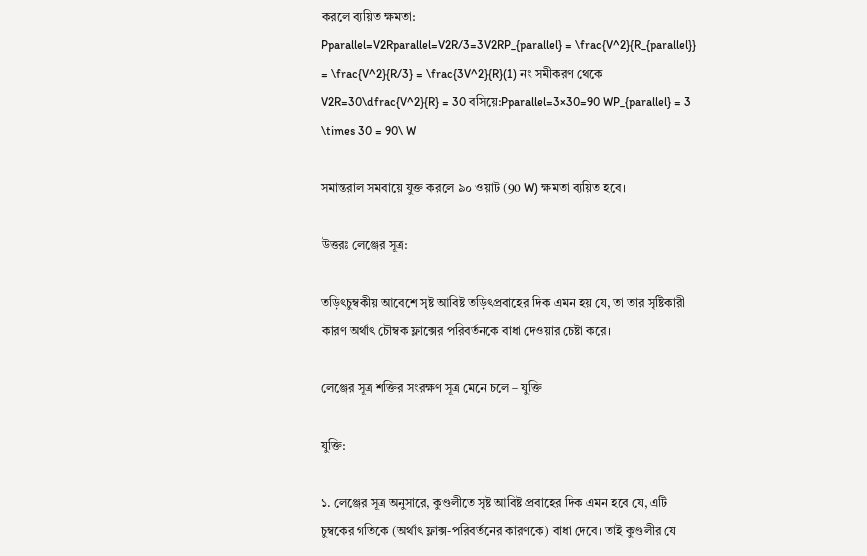করলে ব্যয়িত ক্ষমতা:
Pparallel=V2Rparallel=V2R/3=3V2RP_{parallel} = \frac{V^2}{R_{parallel}} = \frac{V^2}{R/3} = \frac{3V^2}{R}(1) নং সমীকরণ থেকে V2R=30\dfrac{V^2}{R} = 30 বসিয়ে:Pparallel=3×30=90 WP_{parallel} = 3 \times 30 = 90\ W

সমান্তরাল সমবায়ে যুক্ত করলে ৯০ ওয়াট (90 W) ক্ষমতা ব্যয়িত হবে।

উত্তরঃ লেঞ্জের সূত্র:

তড়িৎচুম্বকীয় আবেশে সৃষ্ট আবিষ্ট তড়িৎপ্রবাহের দিক এমন হয় যে, তা তার সৃষ্টিকারী কারণ অর্থাৎ চৌম্বক ফ্লাক্সের পরিবর্তনকে বাধা দেওয়ার চেষ্টা করে।

লেঞ্জের সূত্র শক্তির সংরক্ষণ সূত্র মেনে চলে – যুক্তি

যুক্তি:

১. লেঞ্জের সূত্র অনুসারে, কুণ্ডলীতে সৃষ্ট আবিষ্ট প্রবাহের দিক এমন হবে যে, এটি চুম্বকের গতিকে (অর্থাৎ ফ্লাক্স-পরিবর্তনের কারণকে) বাধা দেবে। তাই কুণ্ডলীর যে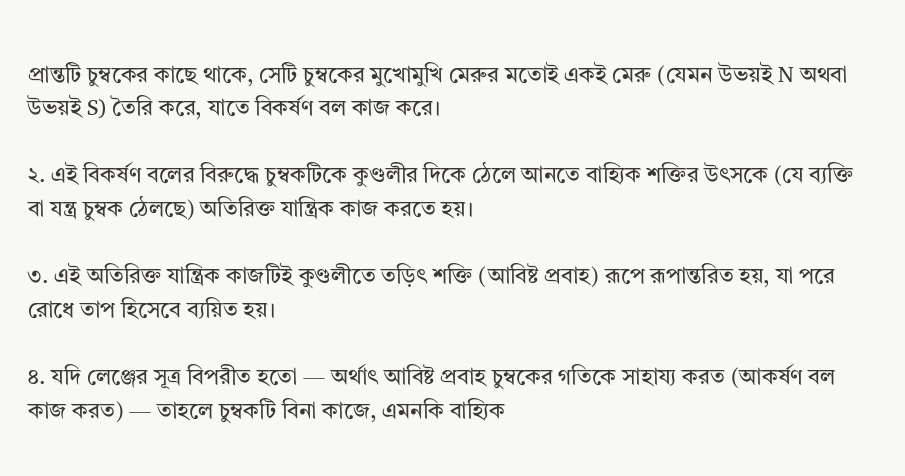প্রান্তটি চুম্বকের কাছে থাকে, সেটি চুম্বকের মুখোমুখি মেরুর মতোই একই মেরু (যেমন উভয়ই N অথবা উভয়ই S) তৈরি করে, যাতে বিকর্ষণ বল কাজ করে।

২. এই বিকর্ষণ বলের বিরুদ্ধে চুম্বকটিকে কুণ্ডলীর দিকে ঠেলে আনতে বাহ্যিক শক্তির উৎসকে (যে ব্যক্তি বা যন্ত্র চুম্বক ঠেলছে) অতিরিক্ত যান্ত্রিক কাজ করতে হয়।

৩. এই অতিরিক্ত যান্ত্রিক কাজটিই কুণ্ডলীতে তড়িৎ শক্তি (আবিষ্ট প্রবাহ) রূপে রূপান্তরিত হয়, যা পরে রোধে তাপ হিসেবে ব্যয়িত হয়।

৪. যদি লেঞ্জের সূত্র বিপরীত হতো — অর্থাৎ আবিষ্ট প্রবাহ চুম্বকের গতিকে সাহায্য করত (আকর্ষণ বল কাজ করত) — তাহলে চুম্বকটি বিনা কাজে, এমনকি বাহ্যিক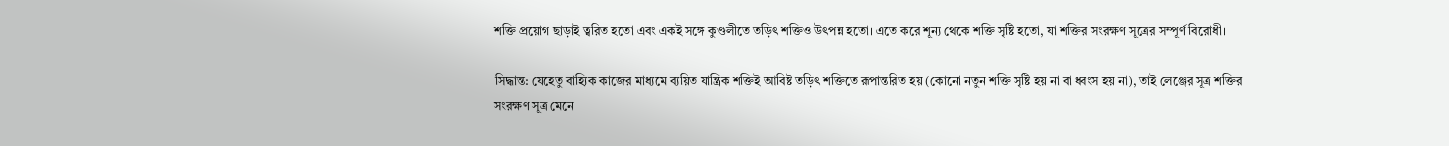শক্তি প্রয়োগ ছাড়াই ত্বরিত হতো এবং একই সঙ্গে কুণ্ডলীতে তড়িৎ শক্তিও উৎপন্ন হতো। এতে করে শূন্য থেকে শক্তি সৃষ্টি হতো, যা শক্তির সংরক্ষণ সূত্রের সম্পূর্ণ বিরোধী।

সিদ্ধান্ত: যেহেতু বাহ্যিক কাজের মাধ্যমে ব্যয়িত যান্ত্রিক শক্তিই আবিষ্ট তড়িৎ শক্তিতে রূপান্তরিত হয় (কোনো নতুন শক্তি সৃষ্টি হয় না বা ধ্বংস হয় না), তাই লেঞ্জের সূত্র শক্তির সংরক্ষণ সূত্র মেনে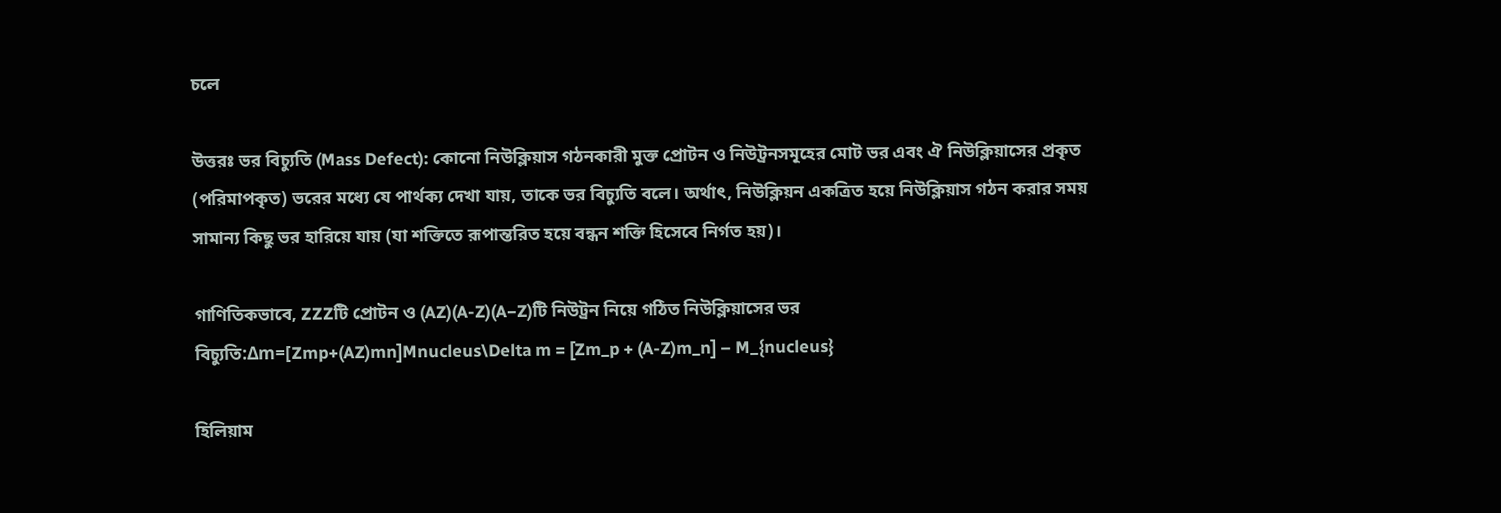চলে

উত্তরঃ ভর বিচ্যুতি (Mass Defect): কোনো নিউক্লিয়াস গঠনকারী মুক্ত প্রোটন ও নিউট্রনসমূহের মোট ভর এবং ঐ নিউক্লিয়াসের প্রকৃত (পরিমাপকৃত) ভরের মধ্যে যে পার্থক্য দেখা যায়, তাকে ভর বিচ্যুতি বলে। অর্থাৎ, নিউক্লিয়ন একত্রিত হয়ে নিউক্লিয়াস গঠন করার সময় সামান্য কিছু ভর হারিয়ে যায় (যা শক্তিতে রূপান্তরিত হয়ে বন্ধন শক্তি হিসেবে নির্গত হয়)।

গাণিতিকভাবে, ZZZটি প্রোটন ও (AZ)(A-Z)(A−Z)টি নিউট্রন নিয়ে গঠিত নিউক্লিয়াসের ভর বিচ্যুতি:Δm=[Zmp+(AZ)mn]Mnucleus\Delta m = [Zm_p + (A-Z)m_n] – M_{nucleus}

হিলিয়াম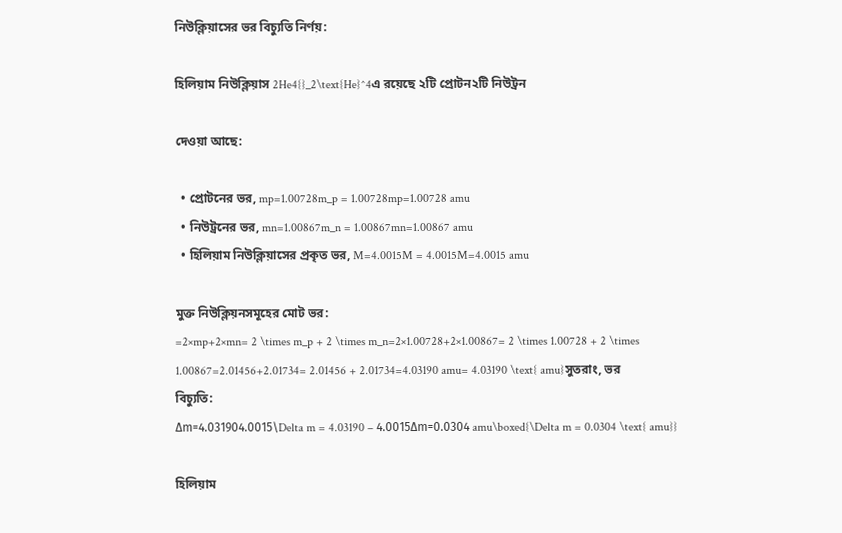নিউক্লিয়াসের ভর বিচ্যুতি নির্ণয়:

হিলিয়াম নিউক্লিয়াস 2He4{}_2\text{He}^4এ রয়েছে ২টি প্রোটন২টি নিউট্রন

দেওয়া আছে:

  • প্রোটনের ভর, mp=1.00728m_p = 1.00728mp=1.00728 amu
  • নিউট্রনের ভর, mn=1.00867m_n = 1.00867mn=1.00867 amu
  • হিলিয়াম নিউক্লিয়াসের প্রকৃত ভর, M=4.0015M = 4.0015M=4.0015 amu

মুক্ত নিউক্লিয়নসমূহের মোট ভর:
=2×mp+2×mn= 2 \times m_p + 2 \times m_n=2×1.00728+2×1.00867= 2 \times 1.00728 + 2 \times 1.00867=2.01456+2.01734= 2.01456 + 2.01734=4.03190 amu= 4.03190 \text{ amu}সুতরাং, ভর বিচ্যুতি:
Δm=4.031904.0015\Delta m = 4.03190 – 4.0015Δm=0.0304 amu\boxed{\Delta m = 0.0304 \text{ amu}}

হিলিয়াম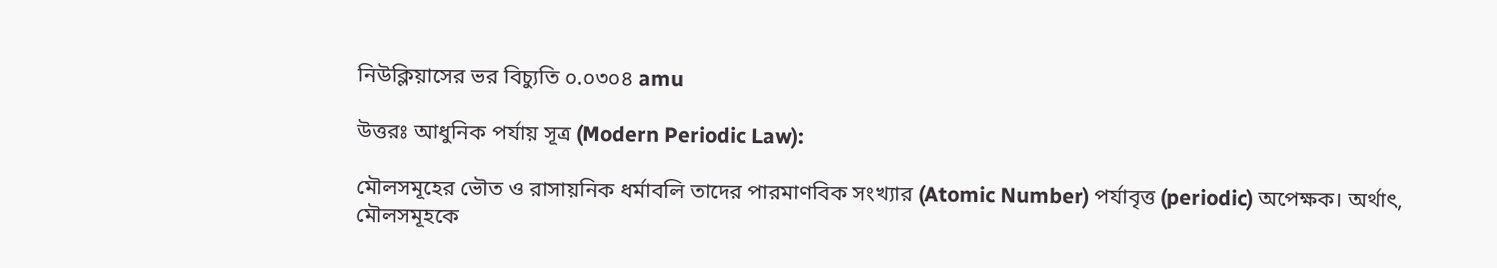নিউক্লিয়াসের ভর বিচ্যুতি ০.০৩০৪ amu

উত্তরঃ আধুনিক পর্যায় সূত্র (Modern Periodic Law):

মৌলসমূহের ভৌত ও রাসায়নিক ধর্মাবলি তাদের পারমাণবিক সংখ্যার (Atomic Number) পর্যাবৃত্ত (periodic) অপেক্ষক। অর্থাৎ, মৌলসমূহকে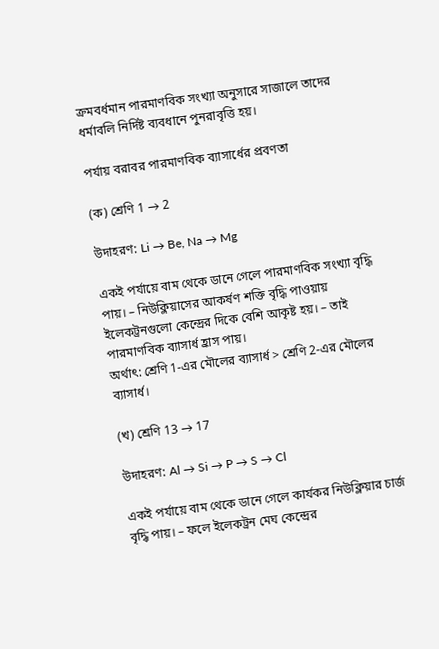ক্রমবর্ধমান পারমাণবিক সংখ্যা অনুসারে সাজালে তাদের ধর্মাবলি নির্দিষ্ট ব্যবধানে পুনরাবৃত্তি হয়।

পর্যায় বরাবর পারমাণবিক ব্যাসার্ধের প্রবণতা

(ক) শ্রেণি 1 → 2

উদাহরণ: Li → Be, Na → Mg

একই পর্যায়ে বাম থেকে ডানে গেলে পারমাণবিক সংখ্যা বৃদ্ধি পায়। – নিউক্লিয়াসের আকর্ষণ শক্তি বৃদ্ধি পাওয়ায় ইলেকট্রনগুলো কেন্দ্রের দিকে বেশি আকৃষ্ট হয়। – তাই পারমাণবিক ব্যাসার্ধ হ্রাস পায়।
অর্থাৎ: শ্রেণি 1-এর মৌলের ব্যাসার্ধ > শ্রেণি 2-এর মৌলের ব্যাসার্ধ।

(খ) শ্রেণি 13 → 17

উদাহরণ: Al → Si → P → S → Cl

একই পর্যায়ে বাম থেকে ডানে গেলে কার্যকর নিউক্লিয়ার চার্জ বৃদ্ধি পায়। – ফলে ইলেকট্রন মেঘ কেন্দ্রের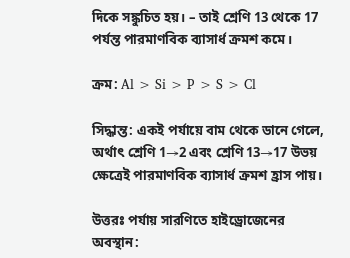দিকে সঙ্কুচিত হয়। – তাই শ্রেণি 13 থেকে 17 পর্যন্ত পারমাণবিক ব্যাসার্ধ ক্রমশ কমে।

ক্রম: Al > Si > P > S > Cl

সিদ্ধান্ত: একই পর্যায়ে বাম থেকে ডানে গেলে, অর্থাৎ শ্রেণি 1→2 এবং শ্রেণি 13→17 উভয় ক্ষেত্রেই পারমাণবিক ব্যাসার্ধ ক্রমশ হ্রাস পায়।

উত্তরঃ পর্যায় সারণিতে হাইড্রোজেনের অবস্থান: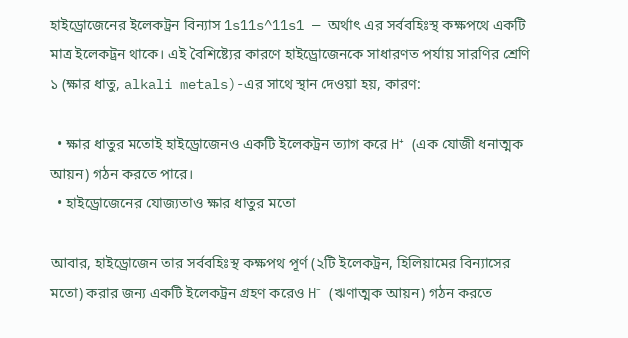হাইড্রোজেনের ইলেকট্রন বিন্যাস 1s11s^11s1 — অর্থাৎ এর সর্ববহিঃস্থ কক্ষপথে একটি মাত্র ইলেকট্রন থাকে। এই বৈশিষ্ট্যের কারণে হাইড্রোজেনকে সাধারণত পর্যায় সারণির শ্রেণি ১ (ক্ষার ধাতু, alkali metals)-এর সাথে স্থান দেওয়া হয়, কারণ:

  • ক্ষার ধাতুর মতোই হাইড্রোজেনও একটি ইলেকট্রন ত্যাগ করে H⁺ (এক যোজী ধনাত্মক আয়ন) গঠন করতে পারে।
  • হাইড্রোজেনের যোজ্যতাও ক্ষার ধাতুর মতো

আবার, হাইড্রোজেন তার সর্ববহিঃস্থ কক্ষপথ পূর্ণ (২টি ইলেকট্রন, হিলিয়ামের বিন্যাসের মতো) করার জন্য একটি ইলেকট্রন গ্রহণ করেও H⁻ (ঋণাত্মক আয়ন) গঠন করতে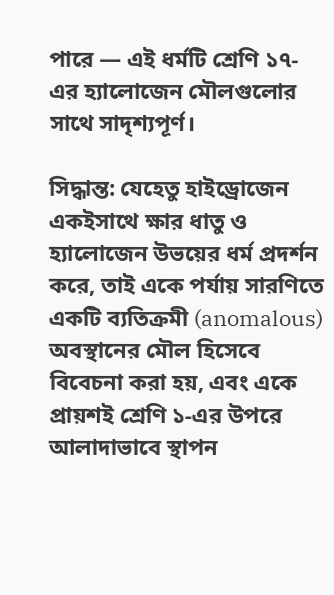পারে — এই ধর্মটি শ্রেণি ১৭-এর হ্যালোজেন মৌলগুলোর সাথে সাদৃশ্যপূর্ণ।

সিদ্ধান্ত: যেহেতু হাইড্রোজেন একইসাথে ক্ষার ধাতু ও হ্যালোজেন উভয়ের ধর্ম প্রদর্শন করে, তাই একে পর্যায় সারণিতে একটি ব্যতিক্রমী (anomalous) অবস্থানের মৌল হিসেবে বিবেচনা করা হয়, এবং একে প্রায়শই শ্রেণি ১-এর উপরে আলাদাভাবে স্থাপন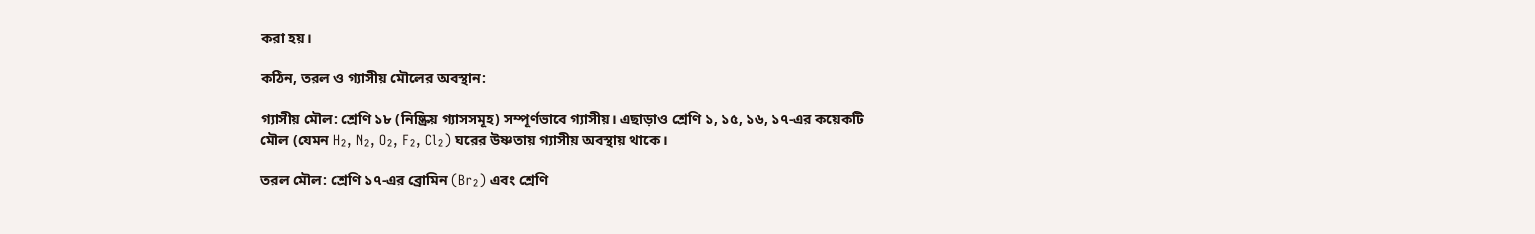করা হয়।

কঠিন, তরল ও গ্যাসীয় মৌলের অবস্থান:

গ্যাসীয় মৌল: শ্রেণি ১৮ (নিষ্ক্রিয় গ্যাসসমূহ) সম্পূর্ণভাবে গ্যাসীয়। এছাড়াও শ্রেণি ১, ১৫, ১৬, ১৭-এর কয়েকটি মৌল (যেমন H₂, N₂, O₂, F₂, Cl₂) ঘরের উষ্ণতায় গ্যাসীয় অবস্থায় থাকে।

তরল মৌল: শ্রেণি ১৭-এর ব্রোমিন (Br₂) এবং শ্রেণি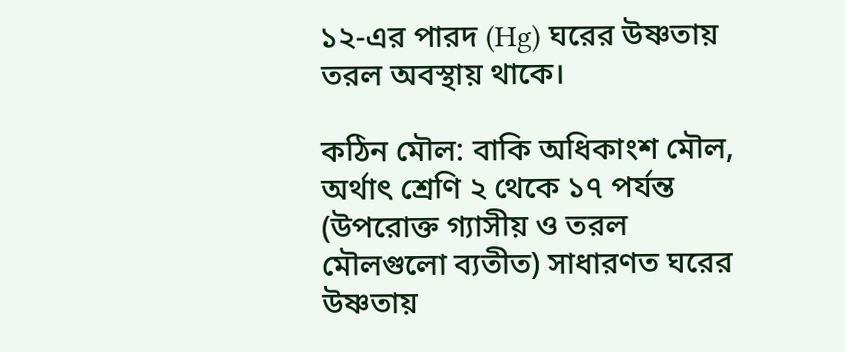১২-এর পারদ (Hg) ঘরের উষ্ণতায় তরল অবস্থায় থাকে।

কঠিন মৌল: বাকি অধিকাংশ মৌল, অর্থাৎ শ্রেণি ২ থেকে ১৭ পর্যন্ত (উপরোক্ত গ্যাসীয় ও তরল মৌলগুলো ব্যতীত) সাধারণত ঘরের উষ্ণতায়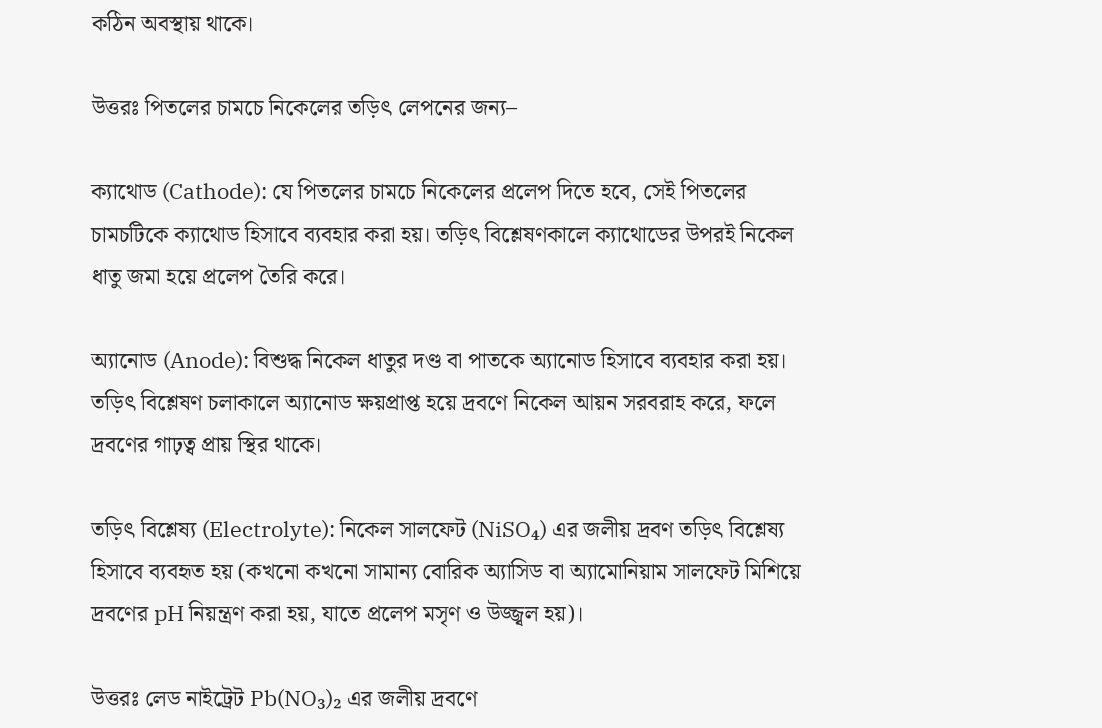কঠিন অবস্থায় থাকে।

উত্তরঃ পিতলের চামচে নিকেলের তড়িৎ লেপনের জন্য–

ক্যাথোড (Cathode): যে পিতলের চামচে নিকেলের প্রলেপ দিতে হবে, সেই পিতলের চামচটিকে ক্যাথোড হিসাবে ব্যবহার করা হয়। তড়িৎ বিশ্লেষণকালে ক্যাথোডের উপরই নিকেল ধাতু জমা হয়ে প্রলেপ তৈরি করে।

অ্যানোড (Anode): বিশুদ্ধ নিকেল ধাতুর দণ্ড বা পাতকে অ্যানোড হিসাবে ব্যবহার করা হয়। তড়িৎ বিশ্লেষণ চলাকালে অ্যানোড ক্ষয়প্রাপ্ত হয়ে দ্রবণে নিকেল আয়ন সরবরাহ করে, ফলে দ্রবণের গাঢ়ত্ব প্রায় স্থির থাকে।

তড়িৎ বিশ্লেষ্য (Electrolyte): নিকেল সালফেট (NiSO₄) এর জলীয় দ্রবণ তড়িৎ বিশ্লেষ্য হিসাবে ব্যবহৃত হয় (কখনো কখনো সামান্য বোরিক অ্যাসিড বা অ্যামোনিয়াম সালফেট মিশিয়ে দ্রবণের pH নিয়ন্ত্রণ করা হয়, যাতে প্রলেপ মসৃণ ও উজ্জ্বল হয়)।

উত্তরঃ লেড নাইট্রেট Pb(NO₃)₂ এর জলীয় দ্রবণে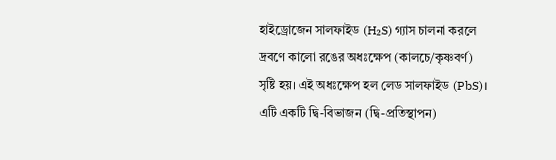হাইড্রোজেন সালফাইড (H₂S) গ্যাস চালনা করলে দ্রবণে কালো রঙের অধঃক্ষেপ (কালচে/কৃষ্ণবর্ণ) সৃষ্টি হয়। এই অধঃক্ষেপ হল লেড সালফাইড (PbS)। এটি একটি দ্বি-বিভাজন (দ্বি-প্রতিস্থাপন)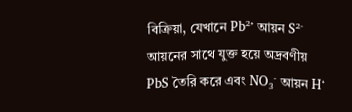বিক্রিয়া, যেখানে Pb²⁺ আয়ন S²⁻ আয়নের সাথে যুক্ত হয়ে অদ্রবণীয় PbS তৈরি করে এবং NO₃⁻ আয়ন H⁺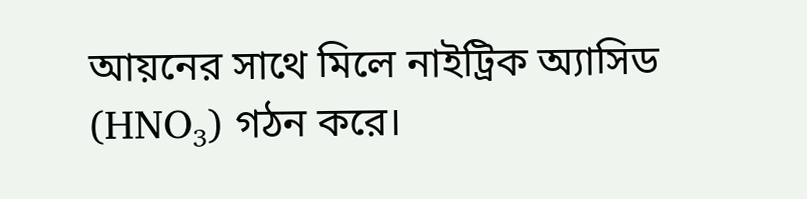আয়নের সাথে মিলে নাইট্রিক অ্যাসিড (HNO₃) গঠন করে।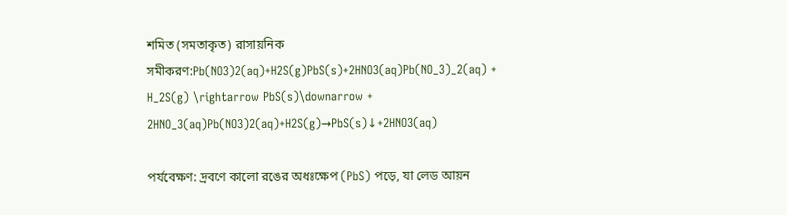শমিত (সমতাকৃত) রাসায়নিক সমীকরণ:Pb(NO3)2(aq)+H2S(g)PbS(s)+2HNO3(aq)Pb(NO_3)_2(aq) + H_2S(g) \rightarrow PbS(s)\downarrow + 2HNO_3(aq)Pb(NO3)2(aq)+H2S(g)→PbS(s)↓+2HNO3(aq)

পর্যবেক্ষণ: দ্রবণে কালো রঙের অধঃক্ষেপ (PbS) পড়ে, যা লেড আয়ন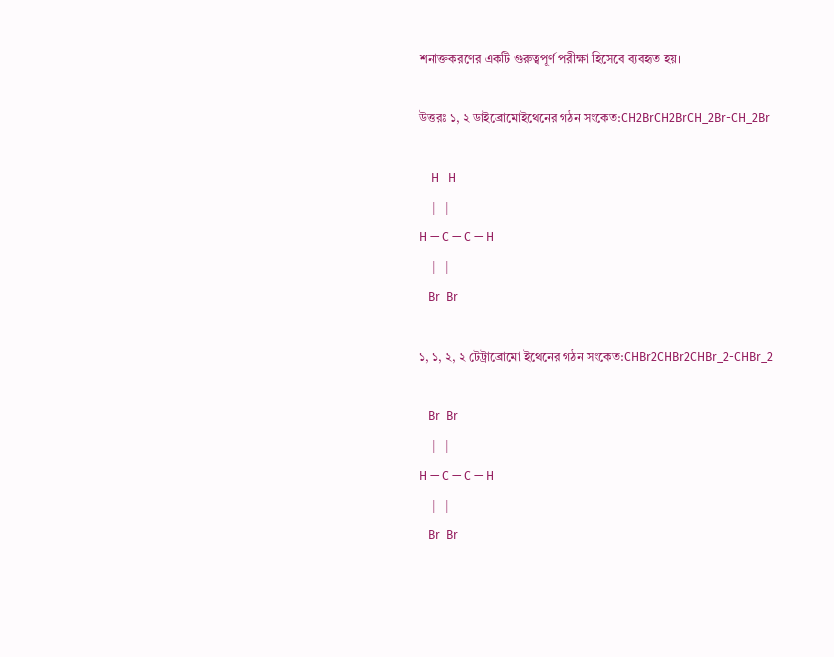শনাক্তকরণের একটি গুরুত্বপূর্ণ পরীক্ষা হিসেবে ব্যবহৃত হয়।

উত্তরঃ ১, ২ ডাইব্রোমোইথেনের গঠন সংকেত:CH2BrCH2BrCH_2Br-CH_2Br

    H   H
    |   |
H — C — C — H
    |   |
   Br  Br

১, ১, ২, ২ টেট্রাব্রোমো ইথেনের গঠন সংকেত:CHBr2CHBr2CHBr_2-CHBr_2

   Br  Br
    |   |
H — C — C — H
    |   |
   Br  Br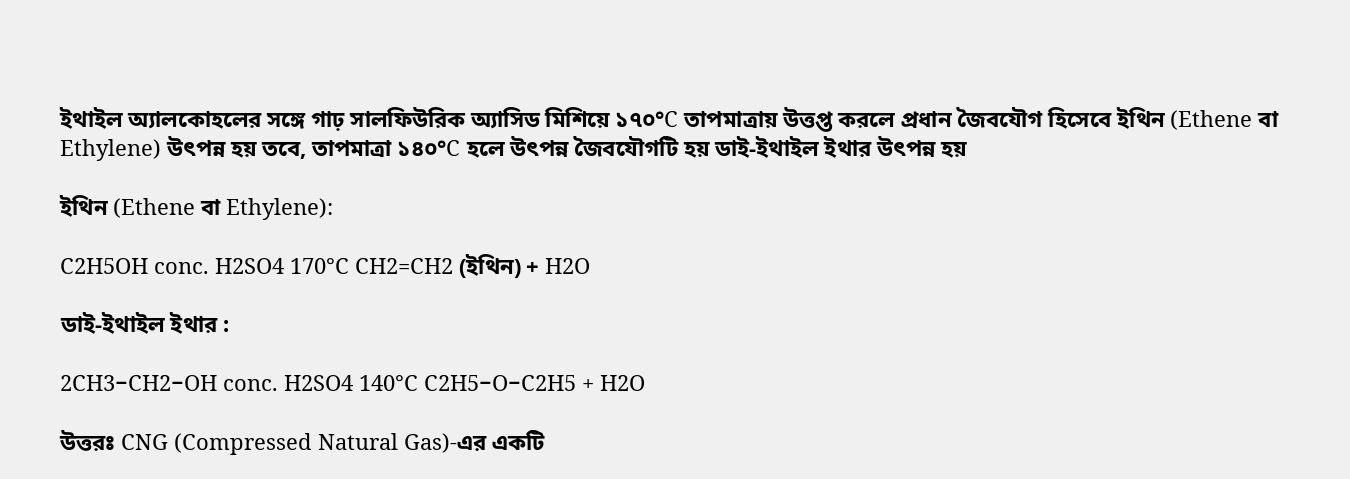ইথাইল অ্যালকোহলের সঙ্গে গাঢ় সালফিউরিক অ্যাসিড মিশিয়ে ১৭০°C তাপমাত্রায় উত্তপ্ত করলে প্রধান জৈবযৌগ হিসেবে ইথিন (Ethene বা Ethylene) উৎপন্ন হয় তবে, তাপমাত্রা ১৪০°C হলে উৎপন্ন জৈবযৌগটি হয় ডাই-ইথাইল ইথার উৎপন্ন হয়

ইথিন (Ethene বা Ethylene):

C2H5OH conc. H2SO4 170°C CH2=CH2 (ইথিন) + H2O

ডাই-ইথাইল ইথার :

2CH3−CH2−OH conc. H2SO4 140°C C2H5−O−C2H5 + H2O

উত্তরঃ CNG (Compressed Natural Gas)-এর একটি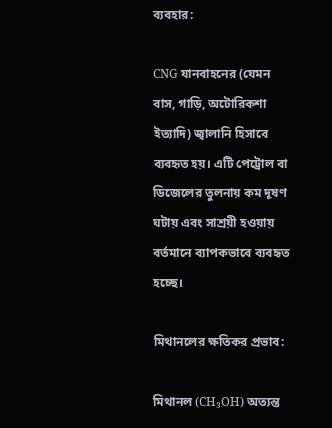ব্যবহার:

CNG যানবাহনের (যেমন বাস, গাড়ি, অটোরিকশা ইত্যাদি) জ্বালানি হিসাবে ব্যবহৃত হয়। এটি পেট্রোল বা ডিজেলের তুলনায় কম দূষণ ঘটায় এবং সাশ্রয়ী হওয়ায় বর্তমানে ব্যাপকভাবে ব্যবহৃত হচ্ছে।

মিথানলের ক্ষতিকর প্রভাব:

মিথানল (CH₃OH) অত্যন্ত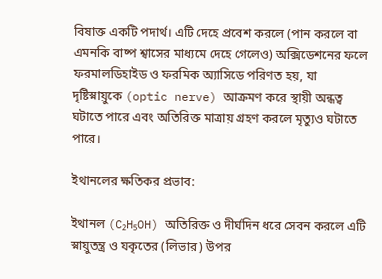বিষাক্ত একটি পদার্থ। এটি দেহে প্রবেশ করলে (পান করলে বা এমনকি বাষ্প শ্বাসের মাধ্যমে দেহে গেলেও) অক্সিডেশনের ফলে ফরমালডিহাইড ও ফরমিক অ্যাসিডে পরিণত হয়, যা দৃষ্টিস্নায়ুকে (optic nerve) আক্রমণ করে স্থায়ী অন্ধত্ব ঘটাতে পারে এবং অতিরিক্ত মাত্রায় গ্রহণ করলে মৃত্যুও ঘটাতে পারে।

ইথানলের ক্ষতিকর প্রভাব:

ইথানল (C₂H₅OH) অতিরিক্ত ও দীর্ঘদিন ধরে সেবন করলে এটি স্নায়ুতন্ত্র ও যকৃতের (লিভার) উপর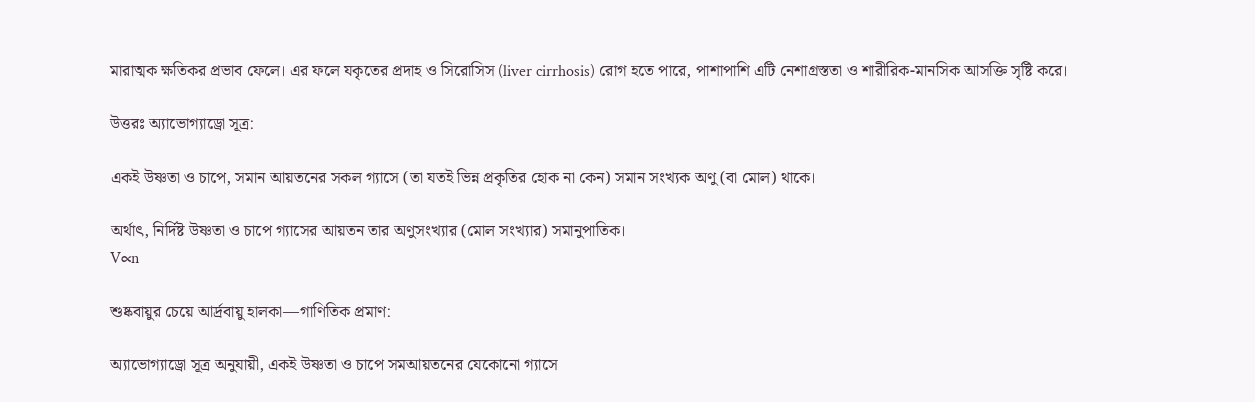মারাত্মক ক্ষতিকর প্রভাব ফেলে। এর ফলে যকৃতের প্রদাহ ও সিরোসিস (liver cirrhosis) রোগ হতে পারে, পাশাপাশি এটি নেশাগ্রস্ততা ও শারীরিক-মানসিক আসক্তি সৃষ্টি করে।

উত্তরঃ অ্যাভোগ্যাড্রো সূত্র:

একই উষ্ণতা ও চাপে, সমান আয়তনের সকল গ্যাসে (তা যতই ভিন্ন প্রকৃতির হোক না কেন) সমান সংখ্যক অণু (বা মোল) থাকে।

অর্থাৎ, নির্দিষ্ট উষ্ণতা ও চাপে গ্যাসের আয়তন তার অণুসংখ্যার (মোল সংখ্যার) সমানুপাতিক।
V∝n

শুষ্কবায়ুর চেয়ে আর্দ্রবায়ু হালকা—গাণিতিক প্রমাণ:

অ্যাভোগ্যাড্রো সূত্র অনুযায়ী, একই উষ্ণতা ও চাপে সমআয়তনের যেকোনো গ্যাসে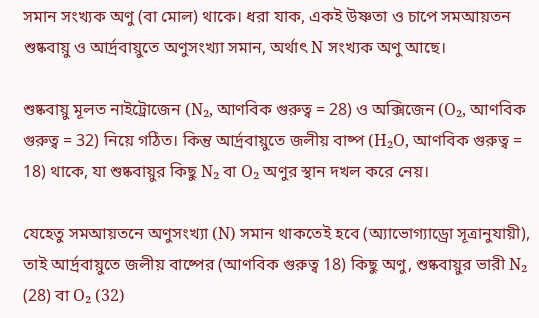সমান সংখ্যক অণু (বা মোল) থাকে। ধরা যাক, একই উষ্ণতা ও চাপে সমআয়তন শুষ্কবায়ু ও আর্দ্রবায়ুতে অণুসংখ্যা সমান, অর্থাৎ N সংখ্যক অণু আছে।

শুষ্কবায়ু মূলত নাইট্রোজেন (N₂, আণবিক গুরুত্ব = 28) ও অক্সিজেন (O₂, আণবিক গুরুত্ব = 32) নিয়ে গঠিত। কিন্তু আর্দ্রবায়ুতে জলীয় বাষ্প (H₂O, আণবিক গুরুত্ব = 18) থাকে, যা শুষ্কবায়ুর কিছু N₂ বা O₂ অণুর স্থান দখল করে নেয়।

যেহেতু সমআয়তনে অণুসংখ্যা (N) সমান থাকতেই হবে (অ্যাভোগ্যাড্রো সূত্রানুযায়ী), তাই আর্দ্রবায়ুতে জলীয় বাষ্পের (আণবিক গুরুত্ব 18) কিছু অণু, শুষ্কবায়ুর ভারী N₂ (28) বা O₂ (32)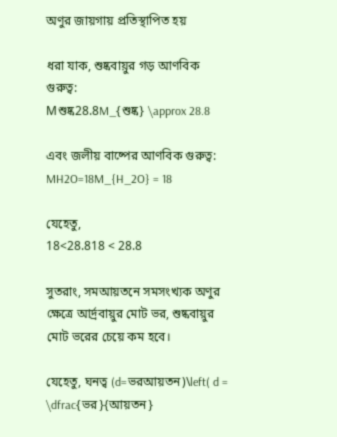অণুর জায়গায় প্রতিস্থাপিত হয়

ধরা যাক, শুষ্কবায়ুর গড় আণবিক গুরুত্ব:
Mশুষ্ক28.8M_{শুষ্ক} \approx 28.8

এবং জলীয় বাষ্পের আণবিক গুরুত্ব:
MH2O=18M_{H_2O} = 18

যেহেতু,
18<28.818 < 28.8

সুতরাং, সমআয়তনে সমসংখ্যক অণুর ক্ষেত্রে আর্দ্রবায়ুর মোট ভর, শুষ্কবায়ুর মোট ভরের চেয়ে কম হবে।

যেহেতু, ঘনত্ব (d=ভরআয়তন)\left( d = \dfrac{ভর}{আয়তন}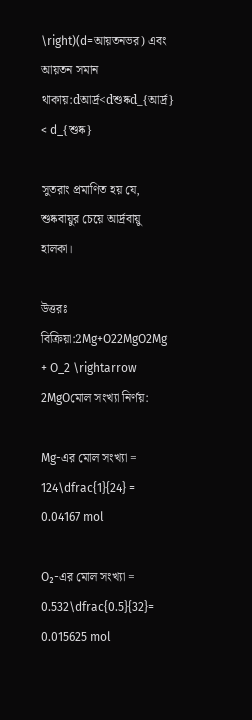\right)(d=আয়তনভর) এবং আয়তন সমান থাকায়:dআর্দ্র<dশুষ্কd_{আর্দ্র} < d_{শুষ্ক}

সুতরাং প্রমাণিত হয় যে, শুষ্কবায়ুর চেয়ে আর্দ্রবায়ু হালকা।

উত্তরঃ বিক্রিয়া:2Mg+O22MgO2Mg + O_2 \rightarrow 2MgOমোল সংখ্যা নির্ণয়:

Mg-এর মোল সংখ্যা = 124\dfrac{1}{24} = 0.04167 mol

O₂-এর মোল সংখ্যা = 0.532\dfrac{0.5}{32}= 0.015625 mol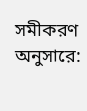সমীকরণ অনুসারে: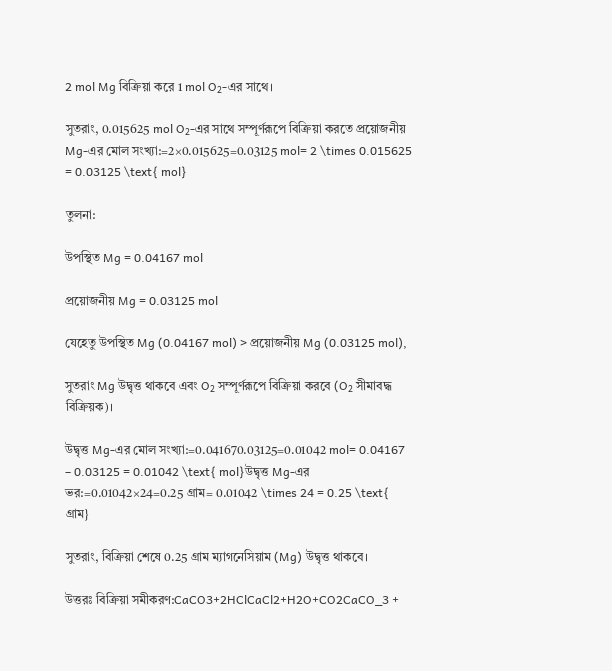2 mol Mg বিক্রিয়া করে 1 mol O₂-এর সাথে।

সুতরাং, 0.015625 mol O₂-এর সাথে সম্পূর্ণরূপে বিক্রিয়া করতে প্রয়োজনীয় Mg-এর মোল সংখ্যা:=2×0.015625=0.03125 mol= 2 \times 0.015625 = 0.03125 \text{ mol}

তুলনা:

উপস্থিত Mg = 0.04167 mol

প্রয়োজনীয় Mg = 0.03125 mol

যেহেতু উপস্থিত Mg (0.04167 mol) > প্রয়োজনীয় Mg (0.03125 mol),

সুতরাং Mg উদ্বৃত্ত থাকবে এবং O₂ সম্পূর্ণরূপে বিক্রিয়া করবে (O₂ সীমাবদ্ধ বিক্রিয়ক)।

উদ্বৃত্ত Mg-এর মোল সংখ্যা:=0.041670.03125=0.01042 mol= 0.04167 – 0.03125 = 0.01042 \text{ mol}উদ্বৃত্ত Mg-এর ভর:=0.01042×24=0.25 গ্রাম= 0.01042 \times 24 = 0.25 \text{ গ্রাম}

সুতরাং, বিক্রিয়া শেষে 0.25 গ্রাম ম্যাগনেসিয়াম (Mg) উদ্বৃত্ত থাকবে।

উত্তরঃ বিক্রিয়া সমীকরণ:CaCO3+2HClCaCl2+H2O+CO2CaCO_3 +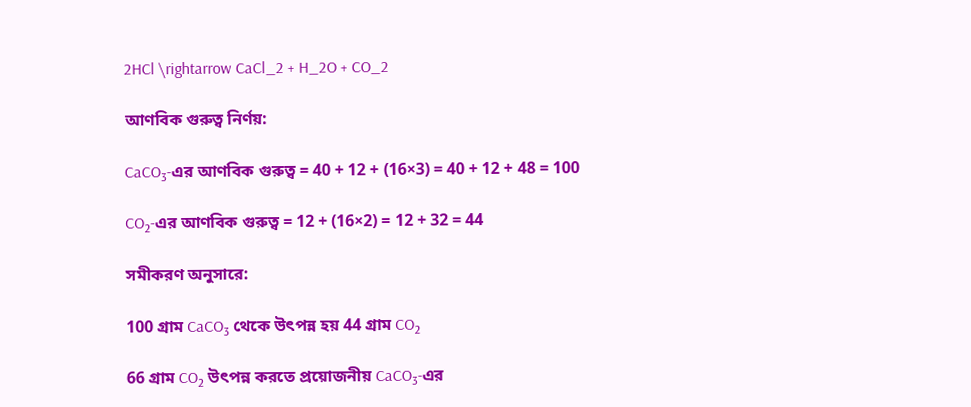2HCl \rightarrow CaCl_2 + H_2O + CO_2

আণবিক গুরুত্ব নির্ণয়:

CaCO₃-এর আণবিক গুরুত্ব = 40 + 12 + (16×3) = 40 + 12 + 48 = 100

CO₂-এর আণবিক গুরুত্ব = 12 + (16×2) = 12 + 32 = 44

সমীকরণ অনুসারে:

100 গ্রাম CaCO₃ থেকে উৎপন্ন হয় 44 গ্রাম CO₂

66 গ্রাম CO₂ উৎপন্ন করতে প্রয়োজনীয় CaCO₃-এর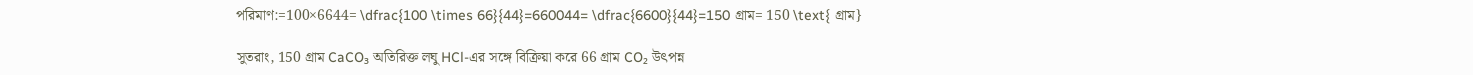পরিমাণ:=100×6644= \dfrac{100 \times 66}{44}=660044= \dfrac{6600}{44}=150 গ্রাম= 150 \text{ গ্রাম}

সুতরাং, 150 গ্রাম CaCO₃ অতিরিক্ত লঘু HCl-এর সঙ্গে বিক্রিয়া করে 66 গ্রাম CO₂ উৎপন্ন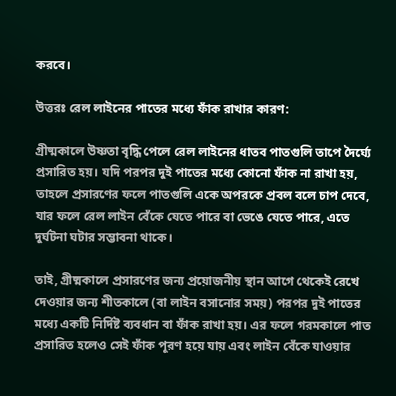করবে।

উত্তরঃ রেল লাইনের পাতের মধ্যে ফাঁক রাখার কারণ:

গ্রীষ্মকালে উষ্ণতা বৃদ্ধি পেলে রেল লাইনের ধাতব পাতগুলি তাপে দৈর্ঘ্যে প্রসারিত হয়। যদি পরপর দুই পাতের মধ্যে কোনো ফাঁক না রাখা হয়, তাহলে প্রসারণের ফলে পাতগুলি একে অপরকে প্রবল বলে চাপ দেবে, যার ফলে রেল লাইন বেঁকে যেতে পারে বা ভেঙে যেতে পারে, এতে দুর্ঘটনা ঘটার সম্ভাবনা থাকে।

তাই, গ্রীষ্মকালে প্রসারণের জন্য প্রয়োজনীয় স্থান আগে থেকেই রেখে দেওয়ার জন্য শীতকালে (বা লাইন বসানোর সময়) পরপর দুই পাতের মধ্যে একটি নির্দিষ্ট ব্যবধান বা ফাঁক রাখা হয়। এর ফলে গরমকালে পাত প্রসারিত হলেও সেই ফাঁক পূরণ হয়ে যায় এবং লাইন বেঁকে যাওয়ার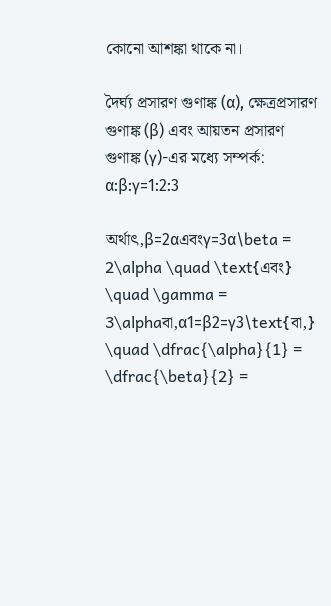কোনো আশঙ্কা থাকে না।

দৈর্ঘ্য প্রসারণ গুণাঙ্ক (α), ক্ষেত্রপ্রসারণ গুণাঙ্ক (β) এবং আয়তন প্রসারণ গুণাঙ্ক (γ)-এর মধ্যে সম্পর্ক: α:β:γ=1:2:3

অর্থাৎ,β=2αএবংγ=3α\beta = 2\alpha \quad \text{এবং} \quad \gamma = 3\alphaবা,α1=β2=γ3\text{বা,} \quad \dfrac{\alpha}{1} = \dfrac{\beta}{2} =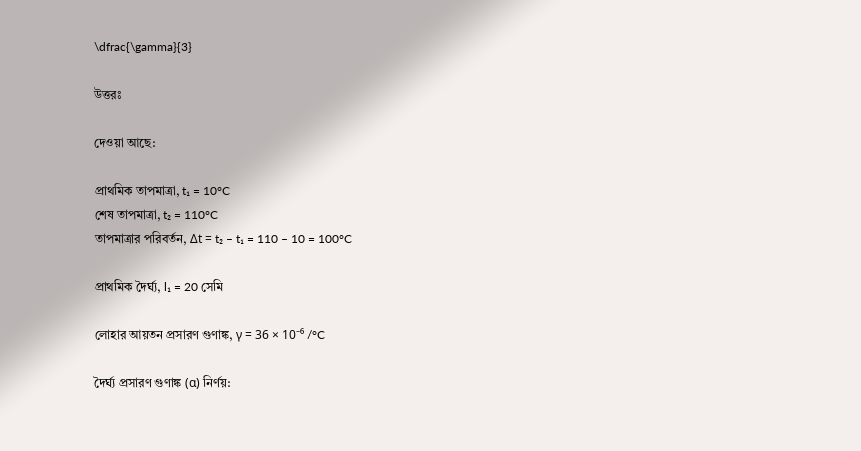\dfrac{\gamma}{3}

উত্তরঃ

দেওয়া আছে:

প্রাথমিক তাপমাত্রা, t₁ = 10°C
শেষ তাপমাত্রা, t₂ = 110°C
তাপমাত্রার পরিবর্তন, Δt = t₂ – t₁ = 110 – 10 = 100°C

প্রাথমিক দৈর্ঘ্য, l₁ = 20 সেমি

লোহার আয়তন প্রসারণ গুণাঙ্ক, γ = 36 × 10⁻⁶ /°C

দৈর্ঘ্য প্রসারণ গুণাঙ্ক (α) নির্ণয়: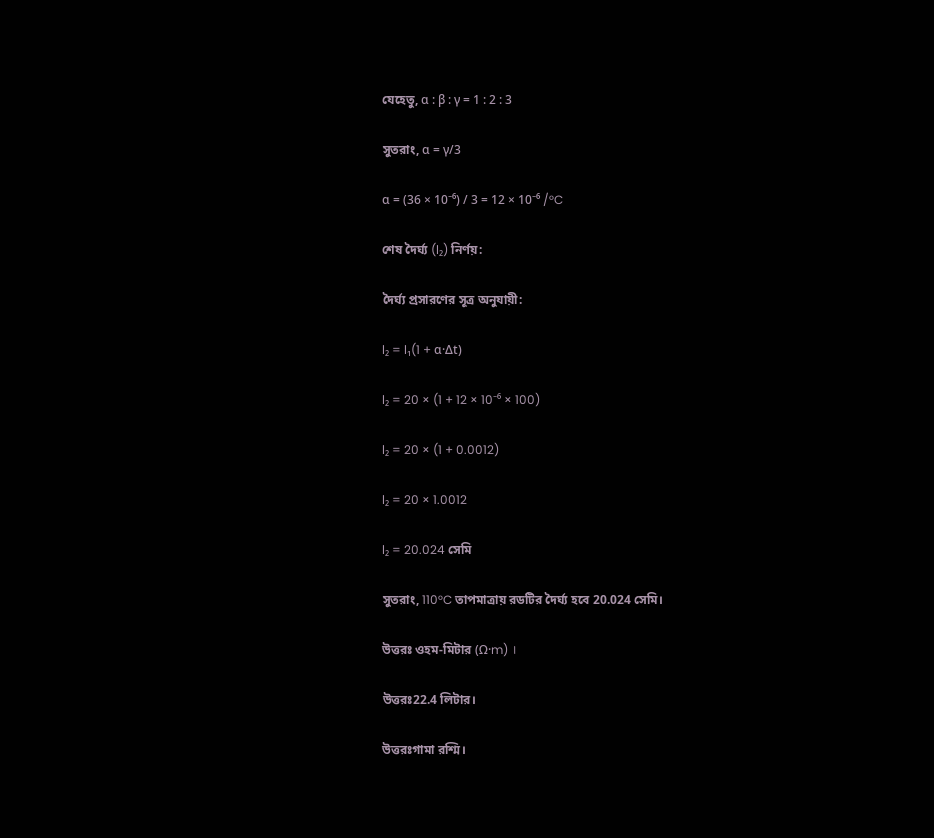যেহেতু, α : β : γ = 1 : 2 : 3

সুতরাং, α = γ/3

α = (36 × 10⁻⁶) / 3 = 12 × 10⁻⁶ /°C

শেষ দৈর্ঘ্য (l₂) নির্ণয়:

দৈর্ঘ্য প্রসারণের সূত্র অনুযায়ী:

l₂ = l₁(1 + α·Δt)

l₂ = 20 × (1 + 12 × 10⁻⁶ × 100)

l₂ = 20 × (1 + 0.0012)

l₂ = 20 × 1.0012

l₂ = 20.024 সেমি

সুতরাং, 110°C তাপমাত্রায় রডটির দৈর্ঘ্য হবে 20.024 সেমি।

উত্তরঃ ওহম-মিটার (Ω·m) ।

উত্তরঃ22.4 লিটার।

উত্তরঃগামা রশ্মি।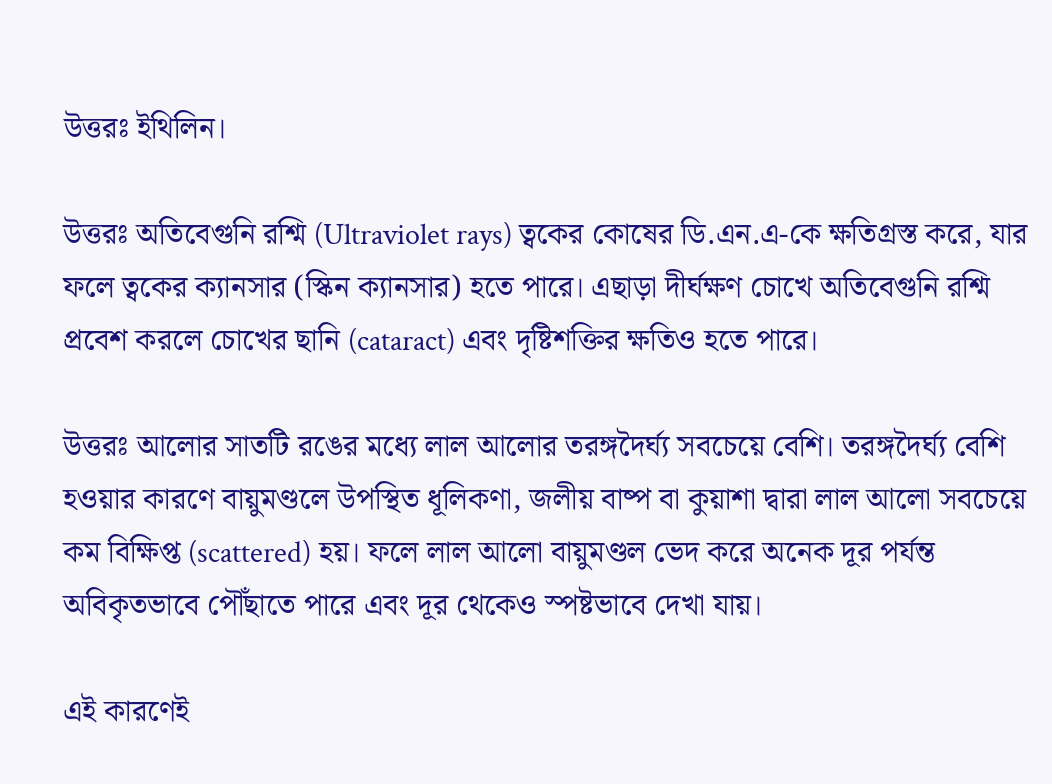উত্তরঃ ইথিলিন।

উত্তরঃ অতিবেগুনি রশ্মি (Ultraviolet rays) ত্বকের কোষের ডি.এন.এ-কে ক্ষতিগ্রস্ত করে, যার ফলে ত্বকের ক্যানসার (স্কিন ক্যানসার) হতে পারে। এছাড়া দীর্ঘক্ষণ চোখে অতিবেগুনি রশ্মি প্রবেশ করলে চোখের ছানি (cataract) এবং দৃষ্টিশক্তির ক্ষতিও হতে পারে।

উত্তরঃ আলোর সাতটি রঙের মধ্যে লাল আলোর তরঙ্গদৈর্ঘ্য সবচেয়ে বেশি। তরঙ্গদৈর্ঘ্য বেশি হওয়ার কারণে বায়ুমণ্ডলে উপস্থিত ধূলিকণা, জলীয় বাষ্প বা কুয়াশা দ্বারা লাল আলো সবচেয়ে কম বিক্ষিপ্ত (scattered) হয়। ফলে লাল আলো বায়ুমণ্ডল ভেদ করে অনেক দূর পর্যন্ত অবিকৃতভাবে পৌঁছাতে পারে এবং দূর থেকেও স্পষ্টভাবে দেখা যায়।

এই কারণেই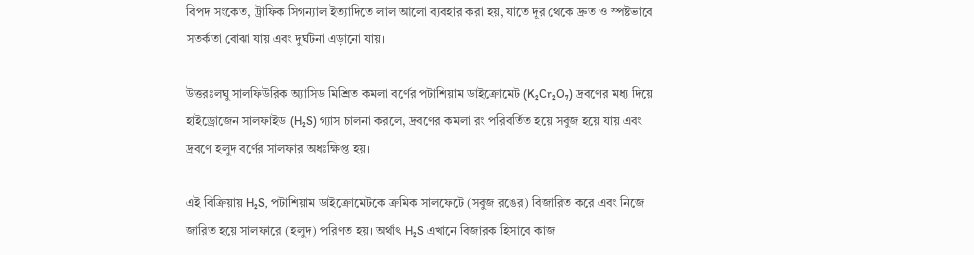বিপদ সংকেত, ট্রাফিক সিগন্যাল ইত্যাদিতে লাল আলো ব্যবহার করা হয়, যাতে দূর থেকে দ্রুত ও স্পষ্টভাবে সতর্কতা বোঝা যায় এবং দুর্ঘটনা এড়ানো যায়।

উত্তরঃলঘু সালফিউরিক অ্যাসিড মিশ্রিত কমলা বর্ণের পটাশিয়াম ডাইক্রোমেট (K₂Cr₂O₇) দ্রবণের মধ্য দিয়ে হাইড্রোজেন সালফাইড (H₂S) গ্যাস চালনা করলে, দ্রবণের কমলা রং পরিবর্তিত হয়ে সবুজ হয়ে যায় এবং দ্রবণে হলুদ বর্ণের সালফার অধঃক্ষিপ্ত হয়।

এই বিক্রিয়ায় H₂S, পটাশিয়াম ডাইক্রোমেটকে ক্রমিক সালফেটে (সবুজ রঙের) বিজারিত করে এবং নিজে জারিত হয়ে সালফারে (হলুদ) পরিণত হয়। অর্থাৎ H₂S এখানে বিজারক হিসাবে কাজ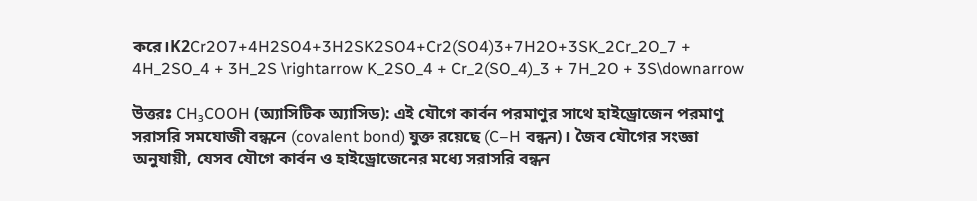করে।K2Cr2O7+4H2SO4+3H2SK2SO4+Cr2(SO4)3+7H2O+3SK_2Cr_2O_7 + 4H_2SO_4 + 3H_2S \rightarrow K_2SO_4 + Cr_2(SO_4)_3 + 7H_2O + 3S\downarrow

উত্তরঃ CH₃COOH (অ্যাসিটিক অ্যাসিড): এই যৌগে কার্বন পরমাণুর সাথে হাইড্রোজেন পরমাণু সরাসরি সমযোজী বন্ধনে (covalent bond) যুক্ত রয়েছে (C–H বন্ধন)। জৈব যৌগের সংজ্ঞা অনুযায়ী, যেসব যৌগে কার্বন ও হাইড্রোজেনের মধ্যে সরাসরি বন্ধন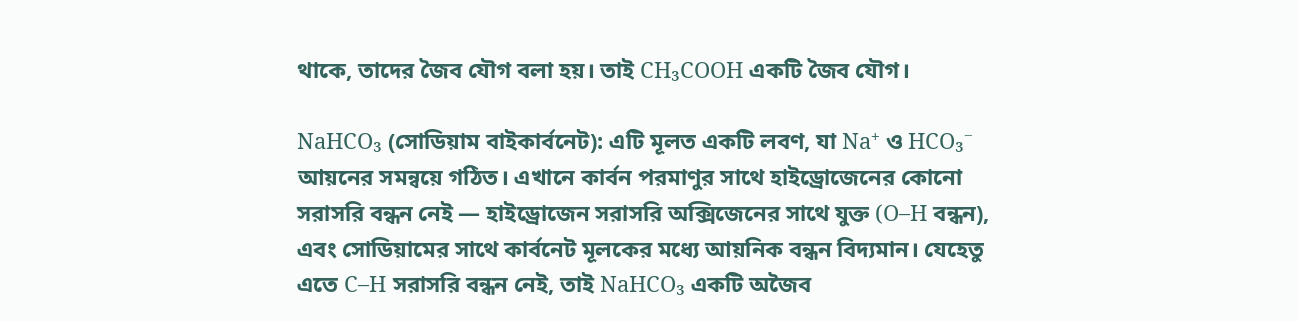থাকে, তাদের জৈব যৌগ বলা হয়। তাই CH₃COOH একটি জৈব যৌগ।

NaHCO₃ (সোডিয়াম বাইকার্বনেট): এটি মূলত একটি লবণ, যা Na⁺ ও HCO₃⁻ আয়নের সমন্বয়ে গঠিত। এখানে কার্বন পরমাণুর সাথে হাইড্রোজেনের কোনো সরাসরি বন্ধন নেই — হাইড্রোজেন সরাসরি অক্সিজেনের সাথে যুক্ত (O–H বন্ধন), এবং সোডিয়ামের সাথে কার্বনেট মূলকের মধ্যে আয়নিক বন্ধন বিদ্যমান। যেহেতু এতে C–H সরাসরি বন্ধন নেই, তাই NaHCO₃ একটি অজৈব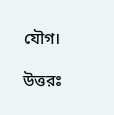যৌগ।

উত্তরঃ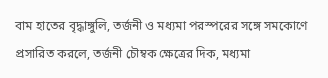বাম হাতের বৃদ্ধাঙ্গুলি, তর্জনী ও মধ্যমা পরস্পরের সঙ্গে সমকোণে প্রসারিত করলে, তর্জনী চৌম্বক ক্ষেত্রের দিক, মধ্যমা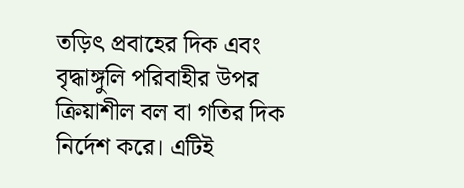তড়িৎ প্রবাহের দিক এবং বৃদ্ধাঙ্গুলি পরিবাহীর উপর ক্রিয়াশীল বল বা গতির দিক নির্দেশ করে। এটিই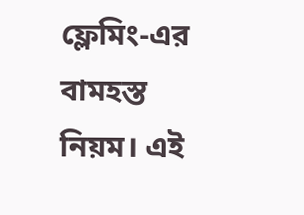ফ্লেমিং-এর বামহস্ত নিয়ম। এই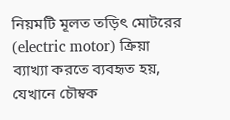নিয়মটি মূলত তড়িৎ মোটরের (electric motor) ক্রিয়া ব্যাখ্যা করতে ব্যবহৃত হয়, যেখানে চৌম্বক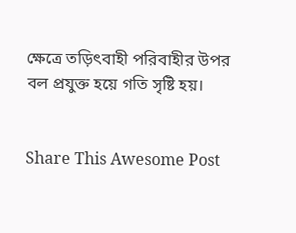ক্ষেত্রে তড়িৎবাহী পরিবাহীর উপর বল প্রযুক্ত হয়ে গতি সৃষ্টি হয়।


Share This Awesome Post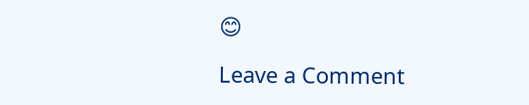😊

Leave a Comment